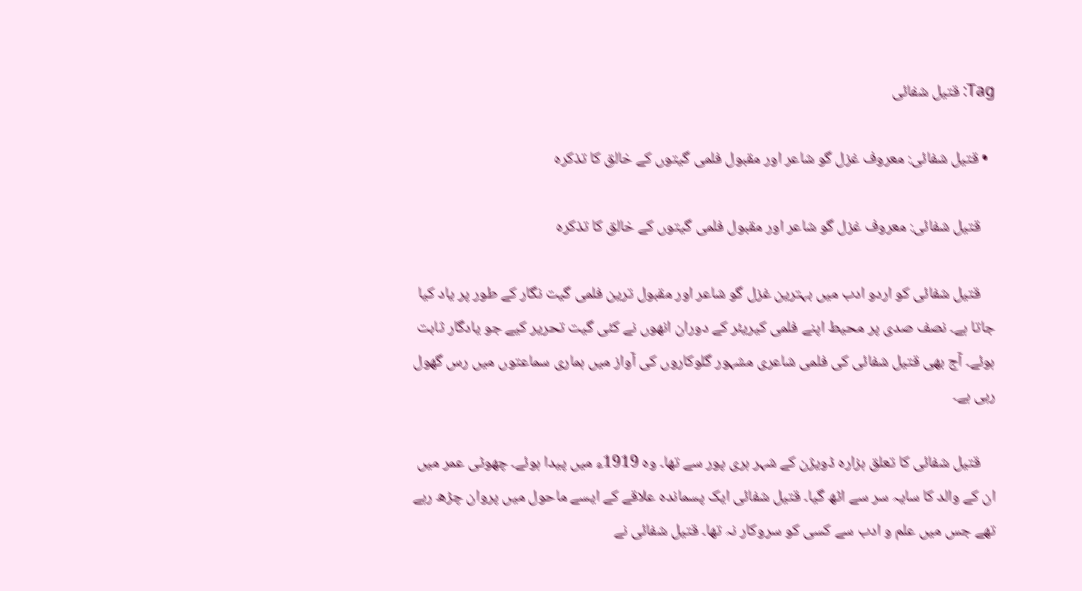Tag: قتیل شفائی

  • قتیل شفائی: معروف غزل گو شاعر اور مقبول فلمی گیتوں کے خالق کا تذکرہ

    قتیل شفائی: معروف غزل گو شاعر اور مقبول فلمی گیتوں کے خالق کا تذکرہ

    قتیل شفائی کو اردو ادب میں بہترین غزل گو شاعر اور مقبول ترین فلمی گیت نگار کے طور پر یاد کیا جاتا ہے۔ نصف صدی پر محیط اپنے فلمی کیریئر کے دوران انھوں نے کئی گیت تحریر کیے جو یادگار ثابت ہوئے۔ آج بھی قتیل شفائی کی فلمی شاعری مشہور گلوکاروں کی آواز میں ہماری سماعتوں میں رس گھول رہی ہے۔

    قتیل شفائی کا تعلق ہزارہ ڈویژن کے شہر ہری پور سے تھا۔ وہ 1919ء میں‌ پیدا ہوئے۔ چھوٹی عمر میں‌ ان کے والد کا سایہ سر سے اٹھ گیا۔ قتیل شفائی ایک پسماندہ علاقے کے ایسے ماحول میں پروان چڑھ رہے تھے جس میں علم و ادب سے کسی کو سروکار نہ تھا۔ قتیل شفائی نے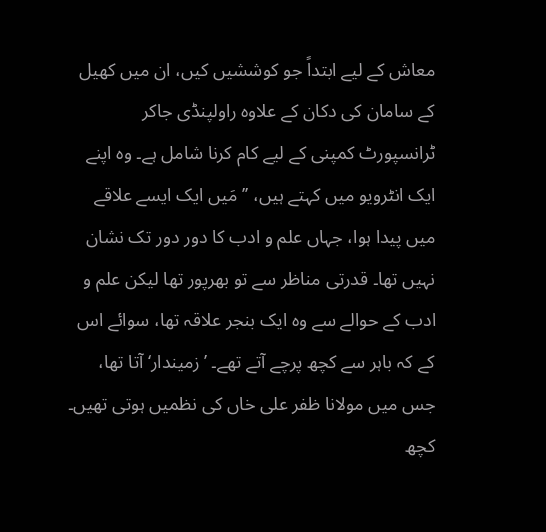معاش کے لیے ابتداً جو کوششیں کیں، ان میں کھیل کے سامان کی دکان کے علاوہ راولپنڈی جاکر ٹرانسپورٹ کمپنی کے لیے کام کرنا شامل ہے۔ وہ اپنے ایک انٹرویو میں کہتے ہیں، ’’مَیں ایک ایسے علاقے میں پیدا ہوا، جہاں علم و ادب کا دور دور تک نشان نہیں تھا۔ قدرتی مناظر سے تو بھرپور تھا لیکن علم و ادب کے حوالے سے وہ ایک بنجر علاقہ تھا، سوائے اس کے کہ باہر سے کچھ پرچے آتے تھے۔ ’زمیندار‘ آتا تھا، جس میں مولانا ظفر علی خاں کی نظمیں ہوتی تھیں۔ کچھ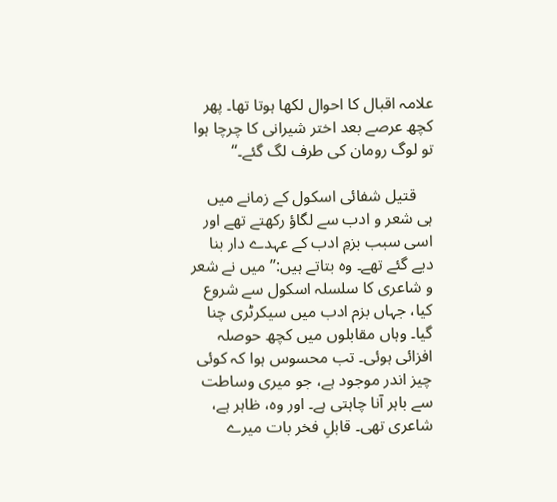علامہ اقبال کا احوال لکھا ہوتا تھا۔ پھر کچھ عرصے بعد اختر شیرانی کا چرچا ہوا تو لوگ رومان کی طرف لگ گئے۔‘‘

    قتیل شفائی اسکول کے زمانے میں ہی شعر و ادب سے لگاؤ رکھتے تھے اور اسی سبب بزمِ ادب کے عہدے دار بنا دیے گئے تھے۔ وہ بتاتے ہیں:’’میں نے شعر و شاعری کا سلسلہ اسکول سے شروع کیا، جہاں بزم ادب میں سیکرٹری چنا گیا۔ وہاں مقابلوں میں کچھ حوصلہ افزائی ہوئی۔ تب محسوس ہوا کہ کوئی چیز اندر موجود ہے، جو میری وساطت سے باہر آنا چاہتی ہے۔ اور وہ، ظاہر ہے، شاعری تھی۔ قابلِ فخر بات میرے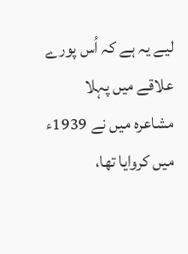لیے یہ ہے کہ اُس پورے علاقے میں پہلا مشاعرہ میں نے 1939ء میں کروایا تھا،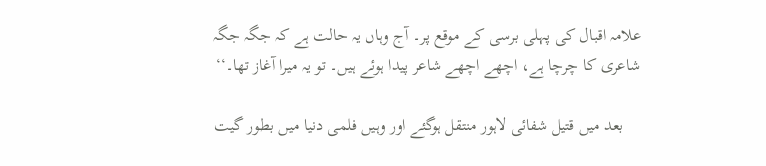علامہ اقبال کی پہلی برسی کے موقع پر۔ آج وہاں یہ حالت ہے کہ جگہ جگہ شاعری کا چرچا ہے، اچھے اچھے شاعر پیدا ہوئے ہیں۔ تو یہ میرا آغاز تھا۔‘‘

    بعد میں‌ قتیل شفائی لاہور منتقل ہوگئے اور وہیں فلمی دنیا میں بطور گیت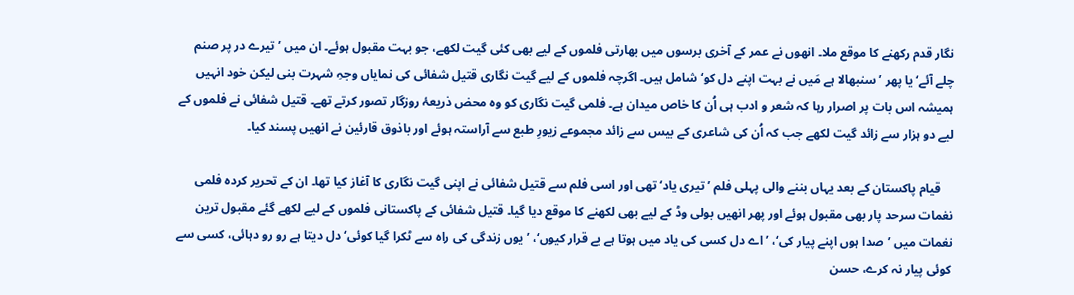نگار قدم رکھنے کا موقع ملا۔ انھوں نے عمر کے آخری برسوں میں بھارتی فلموں کے لیے بھی کئی گیت لکھے، جو بہت مقبول ہوئے۔ ان میں ’تیرے در پر صنم چلے آئے‘ یا پھر ’سنبھالا ہے مَیں نے بہت اپنے دل کو‘ شامل ہیں۔ اگرچہ فلموں کے لیے گیت نگاری قتیل شفائی کی نمایاں وجہِ شہرت بنی لیکن خود انہیں ہمیشہ اس بات پر اصرار رہا کہ شعر و ادب ہی اُن کا خاص میدان ہے۔ فلمی گیت نگاری کو وہ محض ذریعۂ روزگار تصور کرتے تھے۔ قتیل شفائی نے فلموں کے لیے دو ہزار سے زائد گیت لکھے جب کہ اُن کی شاعری کے بیس سے زائد مجموعے زیورِ طبع سے آراستہ ہوئے اور باذوق قارئین نے انھیں پسند کیا۔

    قیام پاکستان کے بعد یہاں بننے والی پہلی فلم ’تیری یاد‘ تھی اور اسی فلم سے قتیل شفائی نے اپنی گیت نگاری کا آغاز کیا تھا۔ ان کے تحریر کردہ فلمی نغمات سرحد پار بھی مقبول ہوئے اور پھر انھیں بولی وڈ کے لیے بھی لکھنے کا موقع دیا گیا۔ قتیل شفائی کے پاکستانی فلموں کے لیے لکھے گئے مقبول ترین نغمات میں ’صدا ہوں اپنے پیار کی‘، ’اے دل کسی کی یاد میں ہوتا ہے بے قرار کیوں‘، ’یوں زندگی کی راہ سے ٹکرا گیا کوئی‘ دل دیتا ہے رو رو دہائی، کسی سے کوئی پیار نہ کرے، حسن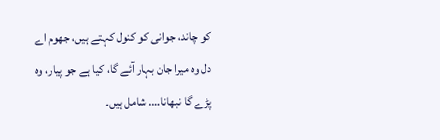کو چاند، جوانی کو کنول کہتے ہیں، جھوم اے دل وہ میرا جان بہار آئے گا، کیا ہے جو پیار، وہ پڑے گا نبھانا…. شامل ہیں۔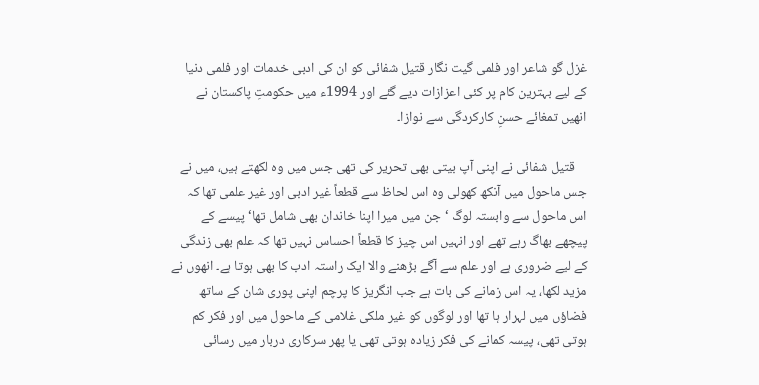غزل گو شاعر اور فلمی گیت نگار قتیل شفائی کو ان کی ادبی خدمات اور فلمی دنیا کے لیے بہترین کام پر کئی اعزازات دیے گئے اور 1994ء میں حکومتِ پاکستان نے انھیں تمغائے حسنِ کارکردگی سے نوازا۔

    قتیل شفائی نے اپنی آپ بیتی بھی تحریر کی تھی جس میں وہ لکھتے ہیں‌، میں نے جس ماحول میں آنکھ کھولی وہ اس لحاظ سے قطعاً غیر ادبی اور غیر علمی تھا کہ اس ماحول سے وابستہ لوگ ‘جن میں میرا اپنا خاندان بھی شامل تھا‘ پیسے کے پیچھے بھاگ رہے تھے اور انہیں اس چیز کا قطعاً احساس نہیں تھا کہ علم بھی زندگی کے لیے ضروری ہے اور علم سے آگے بڑھنے والا ایک راستہ ادب کا بھی ہوتا ہے۔ انھوں نے مزید لکھا، یہ اس زمانے کی بات ہے جب انگریز کا پرچم اپنی پوری شان کے ساتھ فضاؤں میں لہرار ہا تھا اور لوگوں کو غیر ملکی غلامی کے ماحول میں اور فکر کم ہوتی تھی، پیسہ کمانے کی فکر زیادہ ہوتی تھی یا پھر سرکاری دربار میں رسائی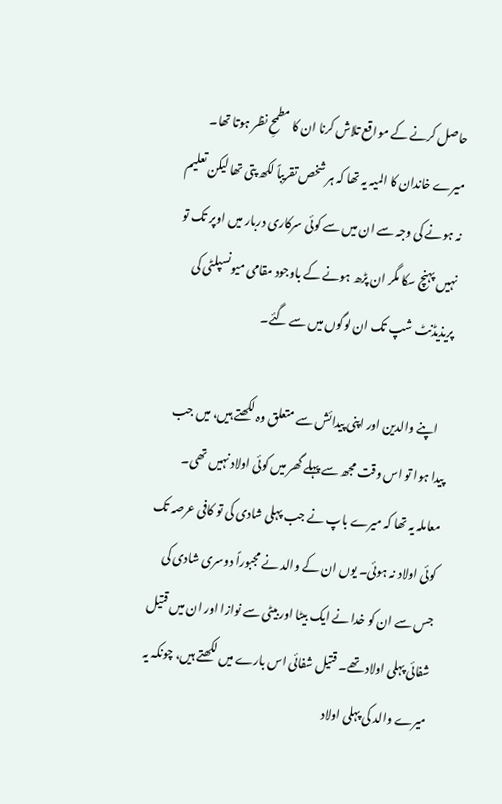حاصل کرنے کے مواقع تلاش کرنا ان کا مطمحِ نظر ہوتا تھا۔ میرے خاندان کا المیہ یہ تھا کہ ہر شخص تقریباً لکھ پتی تھا لیکن تعلیم نہ ہونے کی وجہ سے ان میں سے کوئی سرکاری دربار میں اوپر تک تو نہیں پہنچ سکا مگر ان پڑھ ہونے کے باوجود مقامی میونسپلٹی کی پریذیڈنٹ شپ تک ان لوگوں میں سے گئے۔

    اپنے والدین اور اپنی پیدائش سے متعلق وہ لکھتے ہیں، میں جب پیدا ہوا تو اس وقت مجھ سے پہلے گھر میں کوئی اولاد نہیں تھی۔ معاملہ یہ تھا کہ میرے باپ نے جب پہلی شادی کی تو کافی عرصہ تک کوئی اولاد نہ ہوئی۔ یوں ان کے والد نے مجبوراً دوسری شادی کی جس سے ان کو خدا نے ایک بیٹا اور بیٹی سے نوازا اور ان میں قتیل شفائی پہلی اولاد تھے۔ قتیل شفائی اس بارے میں‌ لکھتے ہیں، چونکہ یہ میرے والد کی پہلی اولاد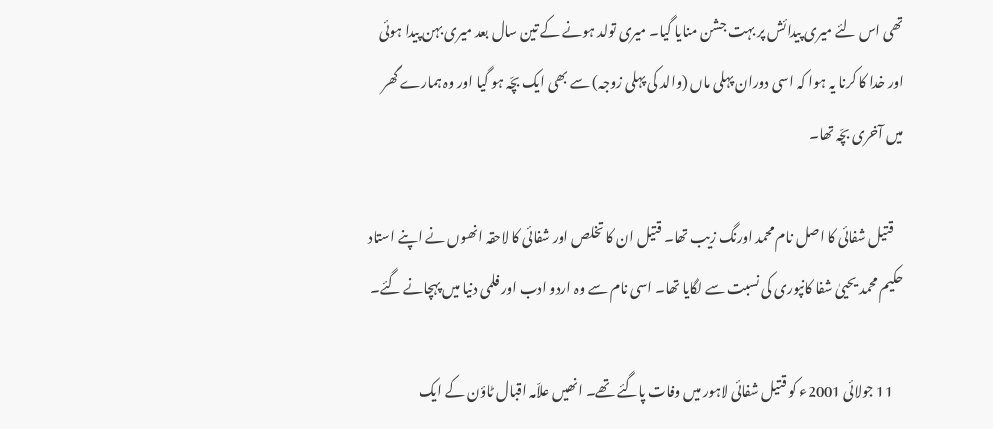تھی اس لئے میری پیدائش پر بہت جشن منایا گیا۔ میری تولد ہونے کے تین سال بعد میری بہن پیدا ہوئی اور خدا کا کرنا یہ ہوا کہ اسی دوران پہلی ماں (والد کی پہلی زوجہ) سے بھی ایک بچّہ ہو گیا اور وہ ہمارے گھر میں آخری بچّہ تھا۔

    قتیل شفائی کا اصل نام محمد اورنگ زیب تھا۔ قتیل ان کا تخلص اور شفائی کا لاحقہ انھوں نے اپنے استاد حکیم محمد یحییٰ شفا کانپوری کی نسبت سے لگایا تھا۔ اسی نام سے وہ اردو ادب اور فلمی دنیا میں پہچانے گئے۔

    11 جولائی 2001ء کو قتیل شفائی لاہور میں وفات پاگئے تھے۔ انھیں علاّمہ اقبال ٹاؤن کے ایک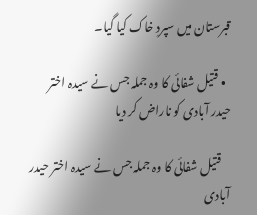قبرستان میں سپردِ خاک کیا گیا۔

  • قتیل شفائی کا وہ جملہ جس نے سیدہ اختر حیدر آبادی کو ناراض کر دیا

    قتیل شفائی کا وہ جملہ جس نے سیدہ اختر حیدر آبادی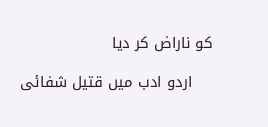کو ناراض کر دیا

    اردو ادب میں قتیل شفائی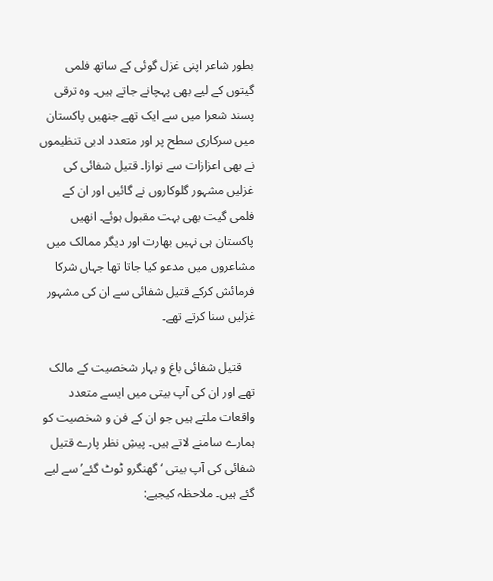بطور شاعر اپنی غزل گوئی کے ساتھ فلمی گیتوں‌ کے لیے بھی پہچانے جاتے ہیں۔ وہ ترقی پسند شعرا میں سے ایک تھے جنھیں پاکستان میں سرکاری سطح پر اور متعدد ادبی تنظیموں نے بھی اعزازات سے نوازا۔ قتیل شفائی کی غزلیں مشہور گلوکاروں نے گائیں اور ان کے فلمی گیت بھی بہت مقبول ہوئے۔ انھیں پاکستان ہی نہیں بھارت اور دیگر ممالک میں مشاعروں میں مدعو کیا جاتا تھا جہاں شرکا فرمائش کرکے قتیل شفائی سے ان کی مشہور غزلیں سنا کرتے تھے۔

    قتیل شفائی باغ و بہار شخصیت کے مالک تھے اور ان کی آپ بیتی میں ایسے متعدد واقعات ملتے ہیں‌ جو ان کے فن و شخصیت کو ہمارے سامنے لاتے ہیں۔ پیشِ نظر پارے قتیل شفائی کی آپ بیتی ‘گھنگرو ٹوٹ گئے’ سے لیے گئے ہیں۔ ملاحظہ کیجیے: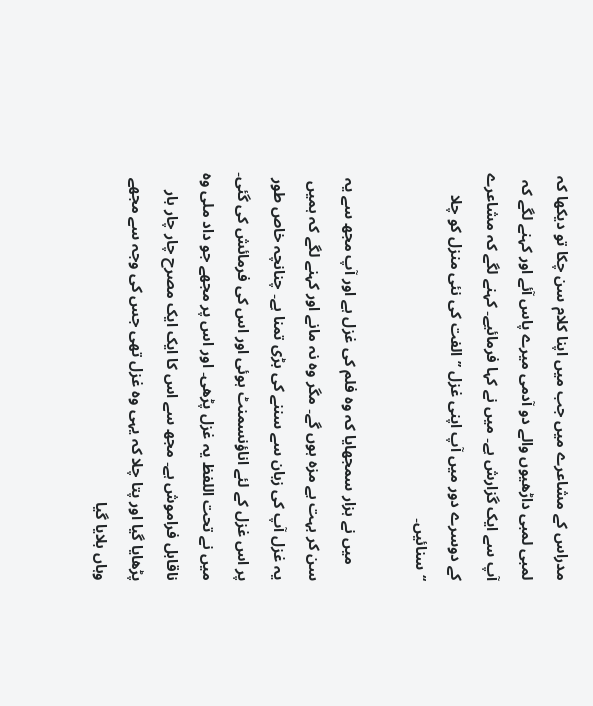مدراس کے مشاعرے میں جب میں اپنا کلام سن چکا تو دیکھا کہ لمبی لمبی داڑھیوں والے دو آدمی میرے پاس آئے اور کہنے لگے کہ آپ سے ایک گزارش ہے۔ میں نے کہا فرمائیے۔ کہنے لگے کہ مشاعرے کے دوسرے دور میں آپ اپنی غزل ’’الفت کی نئی منزل کو چلا ‘‘سنائیں۔

    میں نے ہزار سمجھایا کہ وہ فلم کی غزل ہے اور آپ مجھ سے یہ سن کر بہت بے مزہ ہوں گے۔ مگر وہ نہ مانے اور کہنے لگے کہ ہمیں یہ غزل آپ کی زبان سے سننے کی بڑی تمنا ہے۔ چنانچہ خاص طور پر اس غزل کے لئے اناؤنسمنٹ ہوئی اور اس کی فرمائش کی گئی۔ میں نے تحت اللفظ یہ غزل پڑھی۔ اور اس پر مجھے جو داد ملی وہ ناقابل فراموش ہے۔ مجھ سے اس کا ایک ایک مصرح چار چار بار پڑھایا گیا اور پتا چلا کہ یہی وہ غزل تھی جس کی وجہ سے مجھے وہاں بلایا گیا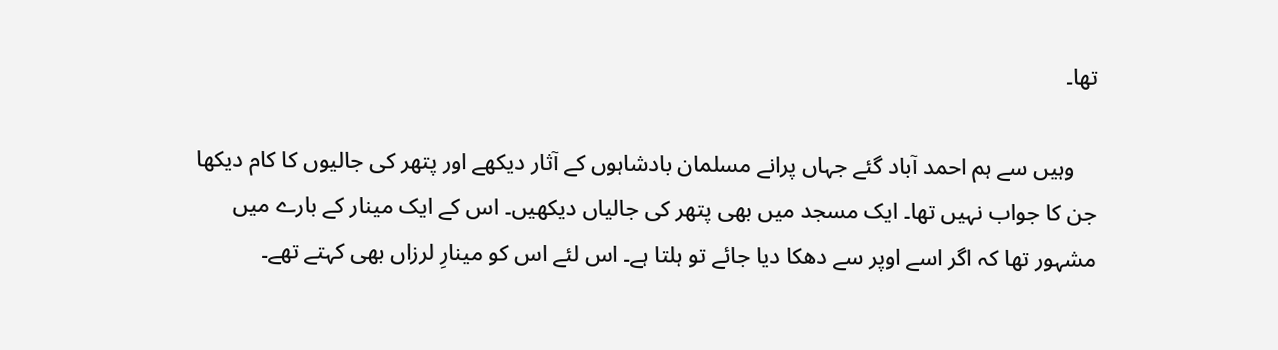تھا۔

    وہیں سے ہم احمد آباد گئے جہاں پرانے مسلمان بادشاہوں کے آثار دیکھے اور پتھر کی جالیوں کا کام دیکھا جن کا جواب نہیں تھا۔ ایک مسجد میں بھی پتھر کی جالیاں دیکھیں۔ اس کے ایک مینار کے بارے میں مشہور تھا کہ اگر اسے اوپر سے دھکا دیا جائے تو ہلتا ہے۔ اس لئے اس کو مینارِ لرزاں بھی کہتے تھے۔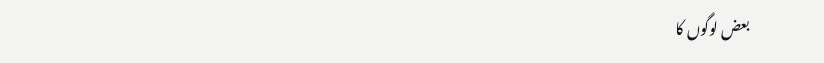بعض لوگوں کا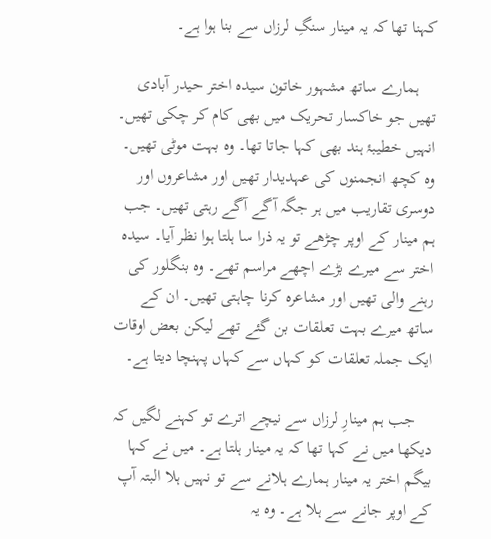کہنا تھا کہ یہ مینار سنگِ لرزاں سے بنا ہوا ہے۔

    ہمارے ساتھ مشہور خاتون سیدہ اختر حیدر آبادی تھیں جو خاکسار تحریک میں بھی کام کر چکی تھیں۔ انہیں خطیبۂ ہند بھی کہا جاتا تھا۔ وہ بہت موٹی تھیں۔ وہ کچھ انجمنوں کی عہدیدار تھیں اور مشاعروں اور دوسری تقاریب میں ہر جگہ آگے آگے رہتی تھیں۔ جب ہم مینار کے اوپر چڑھے تو یہ ذرا سا ہلتا ہوا نظر آیا۔ سیدہ اختر سے میرے بڑے اچھے مراسم تھے۔ وہ بنگلور کی رہنے والی تھیں اور مشاعرہ کرنا چاہتی تھیں۔ ان کے ساتھ میرے بہت تعلقات بن گئے تھے لیکن بعض اوقات ایک جملہ تعلقات کو کہاں سے کہاں پہنچا دیتا ہے۔

    جب ہم مینارِ لرزاں سے نیچے اترے تو کہنے لگیں کہ دیکھا میں نے کہا تھا کہ یہ مینار ہلتا ہے۔ میں نے کہا بیگم اختر یہ مینار ہمارے ہلانے سے تو نہیں ہلا البتہ آپ کے اوپر جانے سے ہلا ہے۔ وہ یہ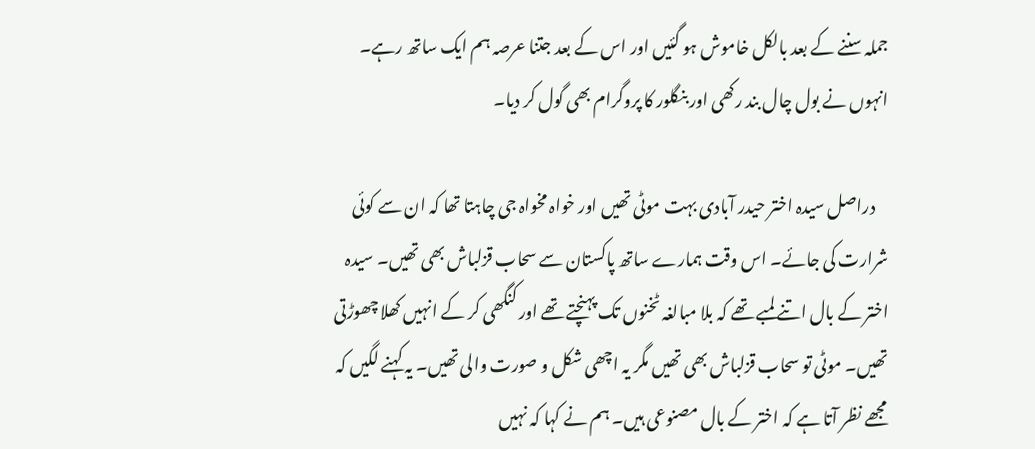جملہ سننے کے بعد بالکل خاموش ہو گئیں اور اس کے بعد جتنا عرصہ ہم ایک ساتھ رہے۔ انہوں نے بول چال بند رکھی اور بنگلور کا پروگرام بھی گول کر دیا۔

    دراصل سیدہ اختر حیدر آبادی بہت موٹی تھیں اور خواہ مخواہ جی چاہتا تھا کہ ان سے کوئی شرارت کی جائے۔ اس وقت ہمارے ساتھ پاکستان سے سحاب قزلباش بھی تھیں۔ سیدہ اختر کے بال اتنے لمبے تھے کہ بلا مبالغہ ٹخنوں تک پہنچتے تھے اور کنگھی کر کے انہیں کھلا چھوڑتی تھیں۔ موٹی تو سحاب قزلباش بھی تھیں مگر یہ اچھی شکل و صورت والی تھیں۔ یہ کہنے لگیں کہ مجھے نظر آتا ہے کہ اختر کے بال مصنوعی ہیں۔ ہم نے کہا کہ نہیں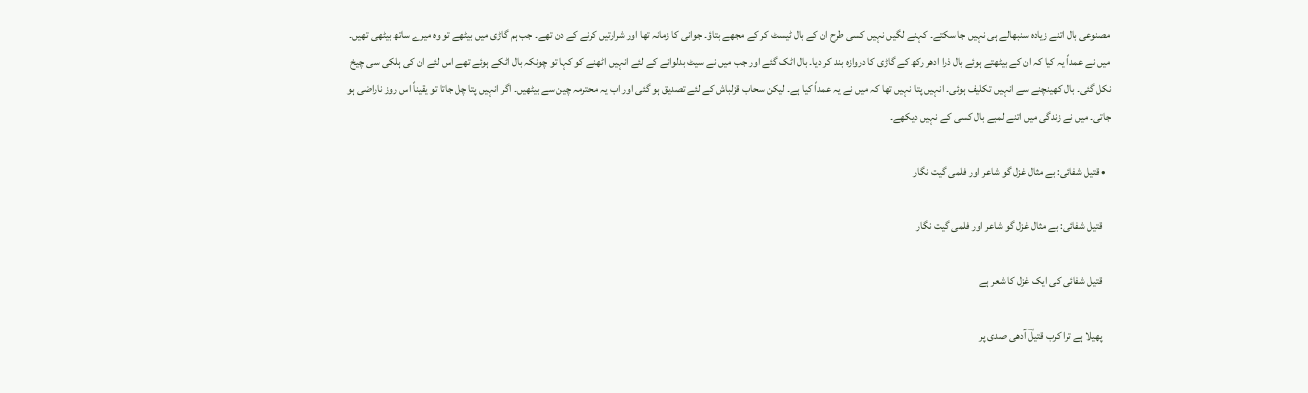مصنوعی بال اتنے زیادہ سنبھالے ہی نہیں جا سکتے۔ کہنے لگیں نہیں کسی طرح ان کے بال ٹیسٹ کر کے مجھے بتاؤ۔ جوانی کا زمانہ تھا اور شرارتیں کرنے کے دن تھے۔ جب ہم گاڑی میں بیٹھے تو وہ میرے ساتھ بیٹھی تھیں۔ میں نے عمداً یہ کیا کہ ان کے بیٹھتے ہوئے بال ذرا ادھر رکھ کے گاڑی کا دروازہ بند کر دیا۔ بال اٹک گئے اور جب میں نے سیٹ بدلوانے کے لئے انہیں اٹھنے کو کہا تو چونکہ بال اٹکے ہوئے تھے اس لئے ان کی ہلکی سی چیخ نکل گئی۔ بال کھینچنے سے انہیں تکلیف ہوئی۔ انہیں پتا نہیں تھا کہ میں نے یہ عمداً کیا ہے۔ لیکن سحاب قزلباش کے لئے تصدیق ہو گئی اور اب یہ محترمہ چین سے بیٹھیں۔ اگر انہیں پتا چل جاتا تو یقیناً اس روز ناراضی ہو جاتی۔ میں نے زندگی میں اتنے لمبے بال کسی کے نہیں دیکھے۔

  • قتیل شفائی: بے مثال غزل گو شاعر اور فلمی گیت نگار

    قتیل شفائی: بے مثال غزل گو شاعر اور فلمی گیت نگار

    قتیل شفائی کی ایک غزل کا شعر ہے

    پھیلا ہے ترا کرب قتیلؔ آدھی صدی پر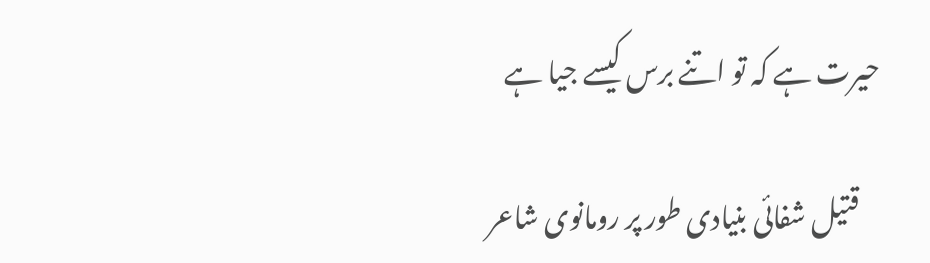حیرت ہے کہ تو اتنے برس کیسے جیا ہے

    قتیل شفائی بنیادی طور پر رومانوی شاعر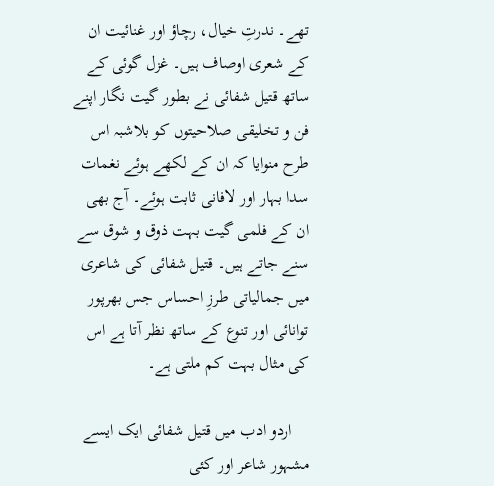تھے۔ ندرتِ خیال، رچاؤ اور غنائیت ان کے شعری اوصاف ہیں۔ غزل گوئی کے ساتھ قتیل شفائی نے بطور گیت نگار اپنے فن و تخلیقی صلاحیتوں کو بلاشبہ اس طرح منوایا کہ ان کے لکھے ہوئے نغمات سدا بہار اور لافانی ثابت ہوئے۔ آج بھی ان کے فلمی گیت بہت ذوق و شوق سے سنے جاتے ہیں۔ قتیل شفائی کی شاعری میں جمالیاتی طرزِ احساس جس بھرپور توانائی اور تنوع کے ساتھ نظر آتا ہے اس کی مثال بہت کم ملتی ہے۔

    اردو ادب میں قتیل شفائی ایک ایسے مشہور شاعر اور کئی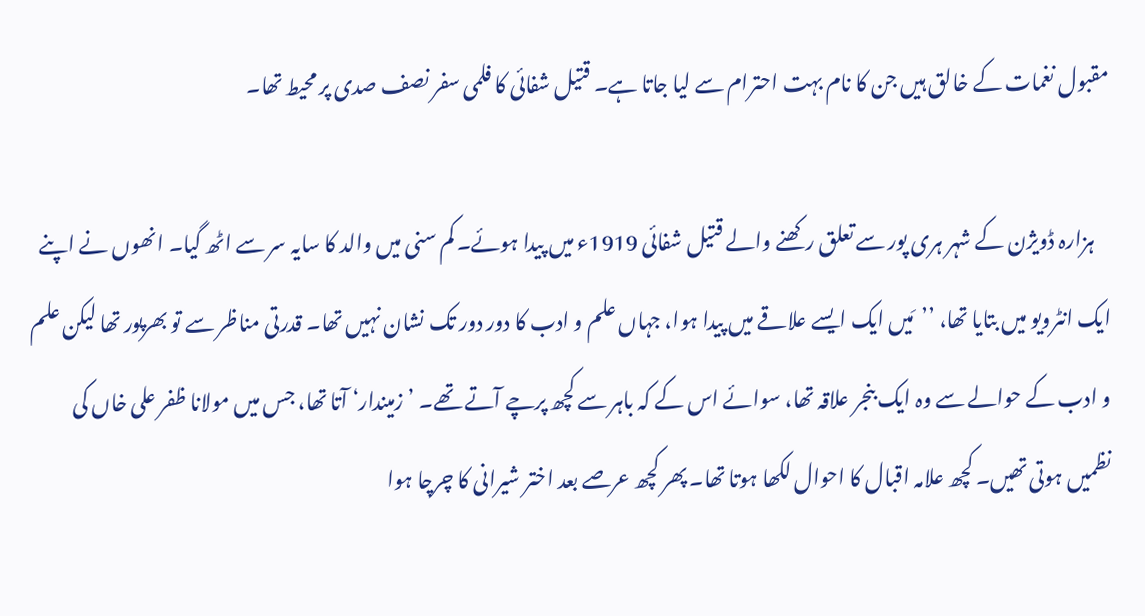مقبول نغمات کے خالق ہیں جن کا نام بہت احترام سے لیا جاتا ہے۔ قتیل شفائی کا فلمی سفر نصف صدی پر محیط تھا۔

    ہزارہ ڈویژن کے شہر ہری پور سے تعلق رکھنے والے قتیل شفائی 1919ء میں‌ پیدا ہوئے۔ کم سنی میں والد کا سایہ سر سے اٹھ گیا۔ انھوں نے اپنے ایک انٹرویو میں بتایا تھا، ’’مَیں ایک ایسے علاقے میں پیدا ہوا، جہاں علم و ادب کا دور دور تک نشان نہیں تھا۔ قدرتی مناظر سے تو بھرپور تھا لیکن علم و ادب کے حوالے سے وہ ایک بنجر علاقہ تھا، سوائے اس کے کہ باہر سے کچھ پرچے آتے تھے۔ ’زمیندار‘ آتا تھا، جس میں مولانا ظفر علی خاں کی نظمیں ہوتی تھیں۔ کچھ علامہ اقبال کا احوال لکھا ہوتا تھا۔ پھر کچھ عرصے بعد اختر شیرانی کا چرچا ہوا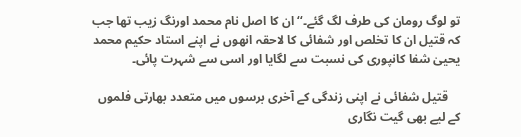تو لوگ رومان کی طرف لگ گئے۔‘‘ ان کا اصل نام محمد اورنگ زیب تھا جب کہ قتیل ان کا تخلص اور شفائی کا لاحقہ انھوں نے اپنے استاد حکیم محمد یحییٰ شفا کانپوری کی نسبت سے لگایا اور اسی سے شہرت پائی۔

    قتیل شفائی نے اپنی زندگی کے آخری برسوں میں متعدد بھارتی فلموں کے لیے بھی گیت نگاری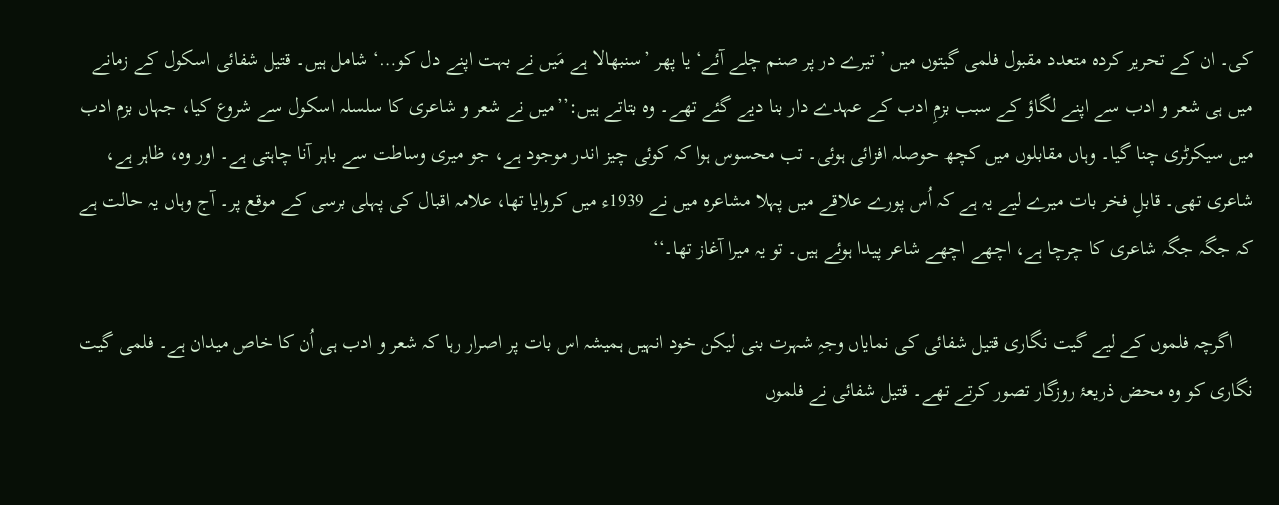کی۔ ان کے تحریر کردہ متعدد مقبول فلمی گیتوں میں ’تیرے در پر صنم چلے آئے‘ یا پھر ’سنبھالا ہے مَیں نے بہت اپنے دل کو…‘ شامل ہیں۔ قتیل شفائی اسکول کے زمانے میں ہی شعر و ادب سے اپنے لگاؤ کے سبب بزمِ ادب کے عہدے دار بنا دیے گئے تھے۔ وہ بتاتے ہیں:’’میں نے شعر و شاعری کا سلسلہ اسکول سے شروع کیا، جہاں بزم ادب میں سیکرٹری چنا گیا۔ وہاں مقابلوں میں کچھ حوصلہ افزائی ہوئی۔ تب محسوس ہوا کہ کوئی چیز اندر موجود ہے، جو میری وساطت سے باہر آنا چاہتی ہے۔ اور وہ، ظاہر ہے، شاعری تھی۔ قابلِ فخر بات میرے لیے یہ ہے کہ اُس پورے علاقے میں پہلا مشاعرہ میں نے 1939ء میں کروایا تھا، علامہ اقبال کی پہلی برسی کے موقع پر۔ آج وہاں یہ حالت ہے کہ جگہ جگہ شاعری کا چرچا ہے، اچھے اچھے شاعر پیدا ہوئے ہیں۔ تو یہ میرا آغاز تھا۔‘‘

    اگرچہ فلموں کے لیے گیت نگاری قتیل شفائی کی نمایاں وجہِ شہرت بنی لیکن خود انہیں ہمیشہ اس بات پر اصرار رہا کہ شعر و ادب ہی اُن کا خاص میدان ہے۔ فلمی گیت نگاری کو وہ محض ذریعۂ روزگار تصور کرتے تھے۔ قتیل شفائی نے فلموں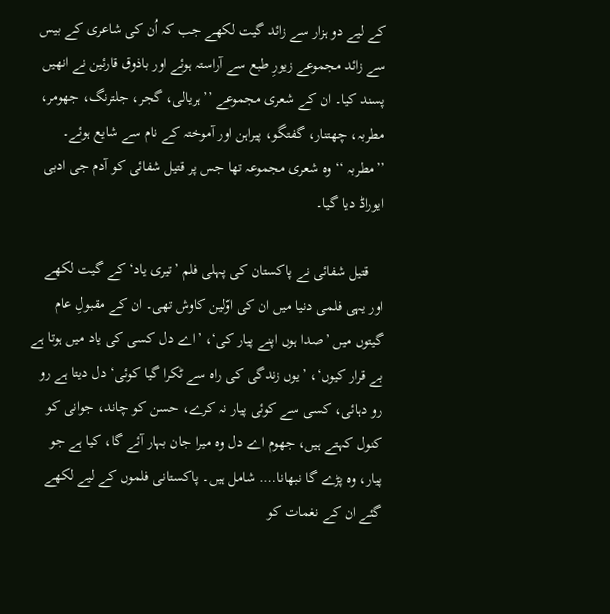کے لیے دو ہزار سے زائد گیت لکھے جب کہ اُن کی شاعری کے بیس سے زائد مجموعے زیورِ طبع سے آراستہ ہوئے اور باذوق قارئین نے انھیں پسند کیا۔ ان کے شعری مجموعے ’’ہریالی، گجر، جلترنگ، جھومر، مطربہ، چھتنار، گفتگو، پیراہن اور آموختہ کے نام سے شایع ہوئے۔ ’’مطربہ ‘‘ وہ شعری مجموعہ تھا جس پر قتیل شفائی کو آدم جی ادبی ایوراڈ دیا گیا۔

    قتیل شفائی نے پاکستان کی پہلی فلم ’تیری یاد‘ کے گیت لکھے اور یہی فلمی دنیا میں ان کی اوّلین کاوش تھی۔ ان کے مقبولِ عام گیتوں میں ’صدا ہوں اپنے پیار کی‘، ’اے دل کسی کی یاد میں ہوتا ہے بے قرار کیوں‘، ’یوں زندگی کی راہ سے ٹکرا گیا کوئی‘ دل دیتا ہے رو رو دہائی، کسی سے کوئی پیار نہ کرے، حسن کو چاند، جوانی کو کنول کہتے ہیں، جھوم اے دل وہ میرا جان بہار آئے گا، کیا ہے جو پیار، وہ پڑے گا نبھانا…. شامل ہیں۔ پاکستانی فلموں کے لیے لکھے گئے ان کے نغمات کو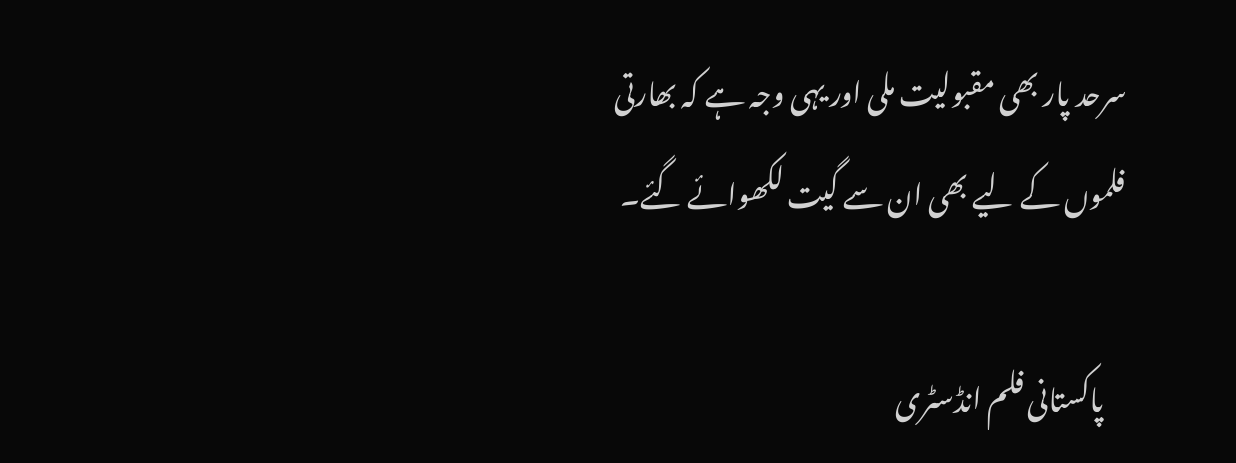سرحد پار بھی مقبولیت ملی اور یہی وجہ ہے کہ بھارتی فلموں‌ کے لیے بھی ان سے گیت لکھوائے گئے۔

    پاکستانی فلم انڈسٹری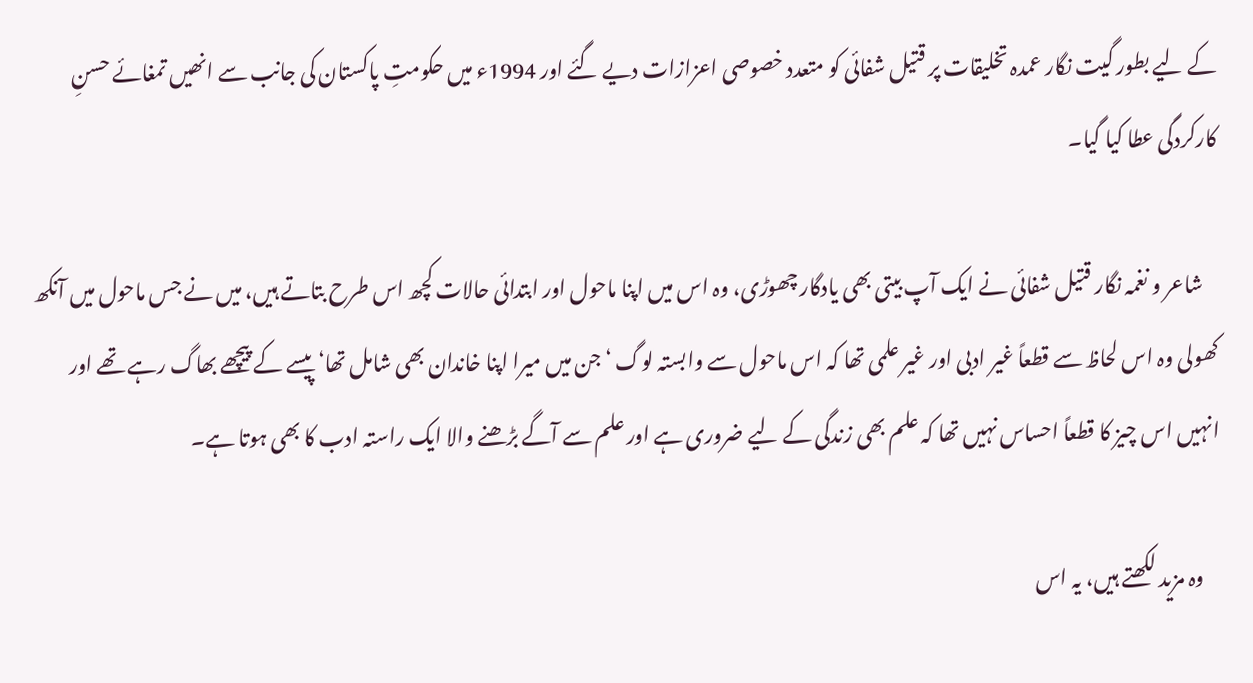کے لیے بطور گیت نگار عمدہ تخلیقات پر قتیل شفائی کو متعدد خصوصی اعزازات دیے گئے اور 1994ء میں حکومتِ پاکستان کی جانب سے انھیں تمغائے حسنِ کارکردگی عطا کیا گیا۔

    شاعر و نغمہ نگار قتیل شفائی نے ایک آپ بیتی بھی یادگار چھوڑی، وہ اس میں‌ اپنا ماحول اور ابتدائی حالات کچھ اس طرح بتاتے ہیں، میں نے جس ماحول میں آنکھ کھولی وہ اس لحاظ سے قطعاً غیر ادبی اور غیر علمی تھا کہ اس ماحول سے وابستہ لوگ ‘جن میں میرا اپنا خاندان بھی شامل تھا‘ پیسے کے پیچھے بھاگ رہے تھے اور انہیں اس چیز کا قطعاً احساس نہیں تھا کہ علم بھی زندگی کے لیے ضروری ہے اور علم سے آگے بڑھنے والا ایک راستہ ادب کا بھی ہوتا ہے۔

    وہ مزید لکھتے ہیں، یہ اس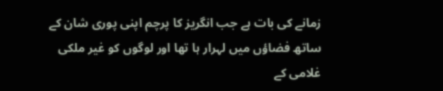زمانے کی بات ہے جب انگریز کا پرچم اپنی پوری شان کے ساتھ فضاؤں میں لہرار ہا تھا اور لوگوں کو غیر ملکی غلامی کے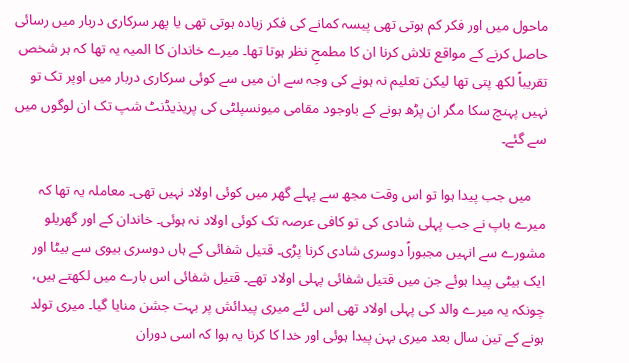ماحول میں اور فکر کم ہوتی تھی پیسہ کمانے کی فکر زیادہ ہوتی تھی یا پھر سرکاری دربار میں رسائی حاصل کرنے کے مواقع تلاش کرنا ان کا مطمحِ نظر ہوتا تھا۔ میرے خاندان کا المیہ یہ تھا کہ ہر شخص تقریباً لکھ پتی تھا لیکن تعلیم نہ ہونے کی وجہ سے ان میں سے کوئی سرکاری دربار میں اوپر تک تو نہیں پہنچ سکا مگر ان پڑھ ہونے کے باوجود مقامی میونسپلٹی کی پریذیڈنٹ شپ تک ان لوگوں میں سے گئے۔

    میں جب پیدا ہوا تو اس وقت مجھ سے پہلے گھر میں کوئی اولاد نہیں تھی۔ معاملہ یہ تھا کہ میرے باپ نے جب پہلی شادی کی تو کافی عرصہ تک کوئی اولاد نہ ہوئی۔ خاندان کے اور گھریلو مشورے سے انہیں مجبوراً دوسری شادی کرنا پڑی۔ قتیل شفائی کے ہاں دوسری بیوی سے بیٹا اور ایک بیٹی پیدا ہوئے جن میں قتیل شفائی پہلی اولاد تھے۔ قتیل شفائی اس بارے میں‌ لکھتے ہیں، چونکہ یہ میرے والد کی پہلی اولاد تھی اس لئے میری پیدائش پر بہت جشن منایا گیا۔ میری تولد ہونے کے تین سال بعد میری بہن پیدا ہوئی اور خدا کا کرنا یہ ہوا کہ اسی دوران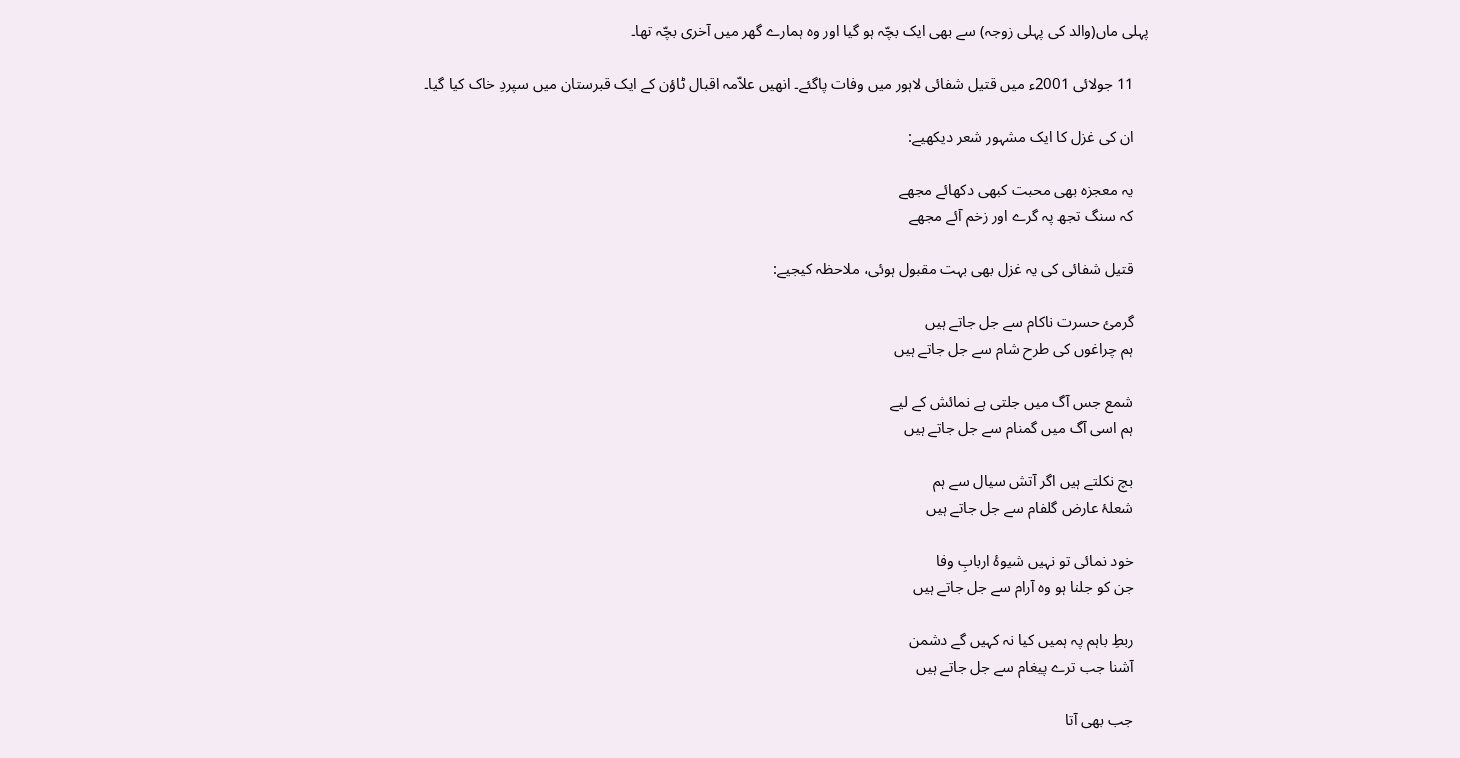پہلی ماں(والد کی پہلی زوجہ) سے بھی ایک بچّہ ہو گیا اور وہ ہمارے گھر میں آخری بچّہ تھا۔

    11 جولائی 2001ء میں قتیل شفائی لاہور میں وفات پاگئے۔ انھیں علاّمہ اقبال ٹاؤن کے ایک قبرستان میں سپردِ‌ خاک کیا گیا۔

    ان کی غزل کا ایک مشہور شعر دیکھیے:

    یہ معجزہ بھی محبت کبھی دکھائے مجھے
    کہ سنگ تجھ پہ گرے اور زخم آئے مجھے

    قتیل شفائی کی یہ غزل بھی بہت مقبول ہوئی، ملاحظہ کیجیے:

    گرمیٔ حسرت ناکام سے جل جاتے ہیں
    ہم چراغوں کی طرح شام سے جل جاتے ہیں

    شمع جس آگ میں جلتی ہے نمائش کے لیے
    ہم اسی آگ میں گمنام سے جل جاتے ہیں

    بچ نکلتے ہیں اگر آتش سیال سے ہم
    شعلۂ عارض گلفام سے جل جاتے ہیں

    خود نمائی تو نہیں شیوۂ اربابِ وفا
    جن کو جلنا ہو وہ آرام سے جل جاتے ہیں

    ربطِ باہم پہ ہمیں کیا نہ کہیں گے دشمن
    آشنا جب ترے پیغام سے جل جاتے ہیں

    جب بھی آتا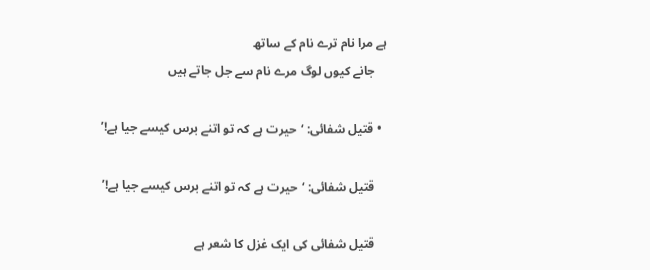ہے مرا نام ترے نام کے ساتھ
    جانے کیوں لوگ مرے نام سے جل جاتے ہیں

  • قتیل شفائی: ‘حیرت ہے کہ تو اتنے برس کیسے جیا ہے!’

    قتیل شفائی: ‘حیرت ہے کہ تو اتنے برس کیسے جیا ہے!’

    قتیل شفائی کی ایک غزل کا شعر ہے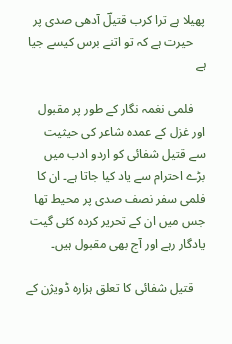پھیلا ہے ترا کرب قتیلؔ آدھی صدی پر
    حیرت ہے کہ تو اتنے برس کیسے جیا ہے

    فلمی نغمہ نگار کے طور پر مقبول اور غزل کے عمدہ شاعر کی حیثیت سے قتیل شفائی کو اردو ادب میں بڑے احترام سے یاد کیا جاتا ہے۔ ان کا فلمی سفر نصف صدی پر محیط تھا جس میں ان کے تحریر کردہ کئی گیت یادگار رہے اور آج بھی مقبول ہیں۔

    قتیل شفائی کا تعلق ہزارہ ڈویژن کے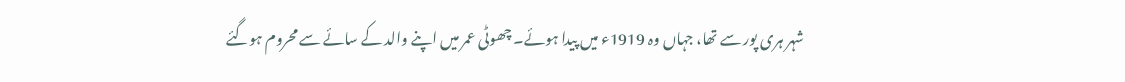شہر ہری پور سے تھا، جہاں وہ 1919ء میں‌ پیدا ہوئے۔ چھوٹی عمر میں‌ اپنے والد کے سائے سے محروم ہوگئے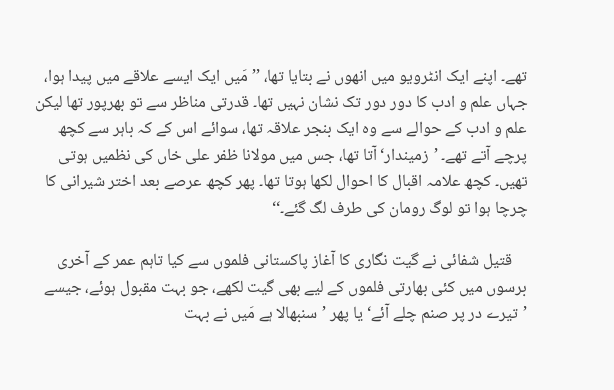تھے۔ اپنے ایک انٹرویو میں انھوں نے بتایا تھا، ’’مَیں ایک ایسے علاقے میں پیدا ہوا، جہاں علم و ادب کا دور دور تک نشان نہیں تھا۔ قدرتی مناظر سے تو بھرپور تھا لیکن علم و ادب کے حوالے سے وہ ایک بنجر علاقہ تھا، سوائے اس کے کہ باہر سے کچھ پرچے آتے تھے۔ ’زمیندار‘ آتا تھا، جس میں مولانا ظفر علی خاں کی نظمیں ہوتی تھیں۔ کچھ علامہ اقبال کا احوال لکھا ہوتا تھا۔ پھر کچھ عرصے بعد اختر شیرانی کا چرچا ہوا تو لوگ رومان کی طرف لگ گئے۔‘‘

    قتیل شفائی نے گیت نگاری کا آغاز پاکستانی فلموں سے کیا تاہم عمر کے آخری برسوں میں کئی بھارتی فلموں کے لیے بھی گیت لکھے، جو بہت مقبول ہوئے، جیسے ’تیرے در پر صنم چلے آئے‘ یا پھر ’سنبھالا ہے مَیں نے بہت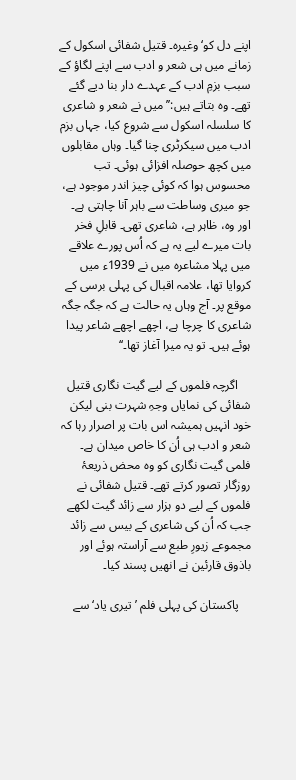اپنے دل کو‘ وغیرہ۔ قتیل شفائی اسکول کے زمانے میں ہی شعر و ادب سے اپنے لگاؤ کے سبب بزمِ ادب کے عہدے دار بنا دیے گئے تھے۔ وہ بتاتے ہیں:’’میں نے شعر و شاعری کا سلسلہ اسکول سے شروع کیا، جہاں بزم ادب میں سیکرٹری چنا گیا۔ وہاں مقابلوں میں کچھ حوصلہ افزائی ہوئی۔ تب محسوس ہوا کہ کوئی چیز اندر موجود ہے، جو میری وساطت سے باہر آنا چاہتی ہے۔ اور وہ، ظاہر ہے، شاعری تھی۔ قابلِ فخر بات میرے لیے یہ ہے کہ اُس پورے علاقے میں پہلا مشاعرہ میں نے 1939ء میں کروایا تھا، علامہ اقبال کی پہلی برسی کے موقع پر۔ آج وہاں یہ حالت ہے کہ جگہ جگہ شاعری کا چرچا ہے، اچھے اچھے شاعر پیدا ہوئے ہیں۔ تو یہ میرا آغاز تھا۔‘‘

    اگرچہ فلموں کے لیے گیت نگاری قتیل شفائی کی نمایاں وجہِ شہرت بنی لیکن خود انہیں ہمیشہ اس بات پر اصرار رہا کہ شعر و ادب ہی اُن کا خاص میدان ہے۔ فلمی گیت نگاری کو وہ محض ذریعۂ روزگار تصور کرتے تھے۔ قتیل شفائی نے فلموں کے لیے دو ہزار سے زائد گیت لکھے جب کہ اُن کی شاعری کے بیس سے زائد مجموعے زیورِ طبع سے آراستہ ہوئے اور باذوق قارئین نے انھیں پسند کیا۔

    پاکستان کی پہلی فلم ’تیری یاد‘ سے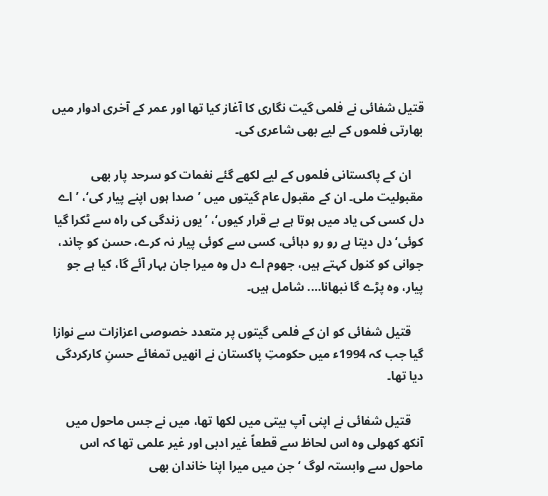قتیل شفائی نے فلمی گیت نگاری کا آغاز کیا تھا اور عمر کے آخری ادوار میں بھارتی فلموں‌ کے لیے بھی شاعری کی۔

    ان کے پاکستانی فلموں کے لیے لکھے گئے نغمات کو سرحد پار بھی مقبولیت ملی۔ ان کے مقبول عام گیتوں میں ’صدا ہوں اپنے پیار کی‘، ’اے دل کسی کی یاد میں ہوتا ہے بے قرار کیوں‘، ’یوں زندگی کی راہ سے ٹکرا گیا کوئی‘ دل دیتا ہے رو رو دہائی، کسی سے کوئی پیار نہ کرے، حسن کو چاند، جوانی کو کنول کہتے ہیں، جھوم اے دل وہ میرا جان بہار آئے گا، کیا ہے جو پیار، وہ پڑے گا نبھانا…. شامل ہیں۔

    قتیل شفائی کو ان کے فلمی گیتوں پر متعدد خصوصی اعزازات سے نوازا گیا جب کہ 1994ء میں حکومتِ پاکستان نے انھیں تمغائے حسنِ کارکردگی دیا تھا۔

    قتیل شفائی نے اپنی آپ بیتی میں‌ لکھا تھا، میں نے جس ماحول میں آنکھ کھولی وہ اس لحاظ سے قطعاً غیر ادبی اور غیر علمی تھا کہ اس ماحول سے وابستہ لوگ ‘جن میں میرا اپنا خاندان بھی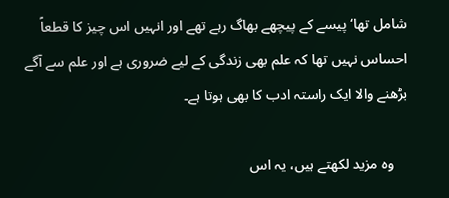شامل تھا‘ پیسے کے پیچھے بھاگ رہے تھے اور انہیں اس چیز کا قطعاً احساس نہیں تھا کہ علم بھی زندگی کے لیے ضروری ہے اور علم سے آگے بڑھنے والا ایک راستہ ادب کا بھی ہوتا ہے۔

    وہ مزید لکھتے ہیں، یہ اس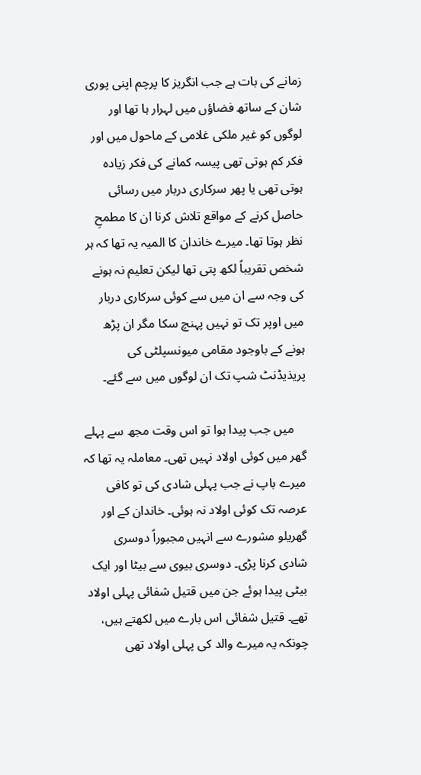زمانے کی بات ہے جب انگریز کا پرچم اپنی پوری شان کے ساتھ فضاؤں میں لہرار ہا تھا اور لوگوں کو غیر ملکی غلامی کے ماحول میں اور فکر کم ہوتی تھی پیسہ کمانے کی فکر زیادہ ہوتی تھی یا پھر سرکاری دربار میں رسائی حاصل کرنے کے مواقع تلاش کرنا ان کا مطمحِ نظر ہوتا تھا۔ میرے خاندان کا المیہ یہ تھا کہ ہر شخص تقریباً لکھ پتی تھا لیکن تعلیم نہ ہونے کی وجہ سے ان میں سے کوئی سرکاری دربار میں اوپر تک تو نہیں پہنچ سکا مگر ان پڑھ ہونے کے باوجود مقامی میونسپلٹی کی پریذیڈنٹ شپ تک ان لوگوں میں سے گئے۔

    میں جب پیدا ہوا تو اس وقت مجھ سے پہلے گھر میں کوئی اولاد نہیں تھی۔ معاملہ یہ تھا کہ میرے باپ نے جب پہلی شادی کی تو کافی عرصہ تک کوئی اولاد نہ ہوئی۔ خاندان کے اور گھریلو مشورے سے انہیں مجبوراً دوسری شادی کرنا پڑی۔ دوسری بیوی سے بیٹا اور ایک بیٹی پیدا ہوئے جن میں قتیل شفائی پہلی اولاد تھے۔ قتیل شفائی اس بارے میں‌ لکھتے ہیں، چونکہ یہ میرے والد کی پہلی اولاد تھی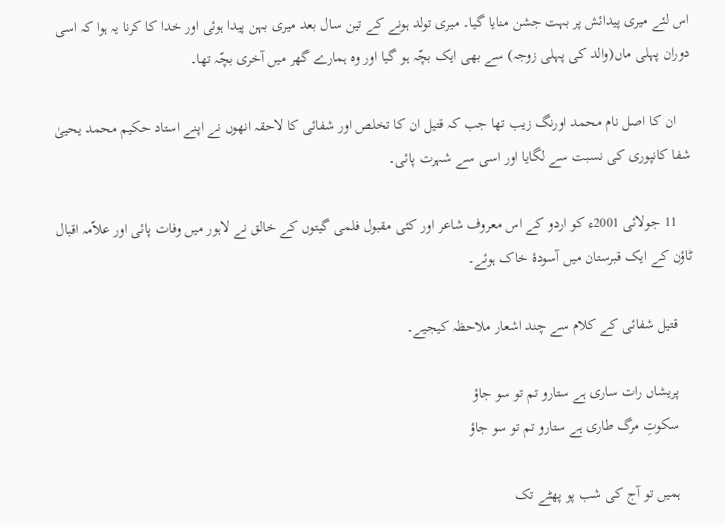اس لئے میری پیدائش پر بہت جشن منایا گیا۔ میری تولد ہونے کے تین سال بعد میری بہن پیدا ہوئی اور خدا کا کرنا یہ ہوا کہ اسی دوران پہلی ماں(والد کی پہلی زوجہ) سے بھی ایک بچّہ ہو گیا اور وہ ہمارے گھر میں آخری بچّہ تھا۔

    ان کا اصل نام محمد اورنگ زیب تھا جب کہ قتیل ان کا تخلص اور شفائی کا لاحقہ انھوں نے اپنے استاد حکیم محمد یحییٰ شفا کانپوری کی نسبت سے لگایا اور اسی سے شہرت پائی۔

    11 جولائی 2001ء کو اردو کے اس معروف شاعر اور کئی مقبول فلمی گیتوں کے خالق نے لاہور میں وفات پائی اور علاّمہ اقبال ٹاؤن کے ایک قبرستان میں آسودۂ خاک ہوئے۔

    قتیل شفائی کے کلام سے چند اشعار ملاحظہ کیجیے۔

    پریشاں رات ساری ہے ستارو تم تو سو جاؤ
    سکوتِ مرگ طاری ہے ستارو تم تو سو جاؤ

    ہمیں تو آج کی شب پو پھٹے تک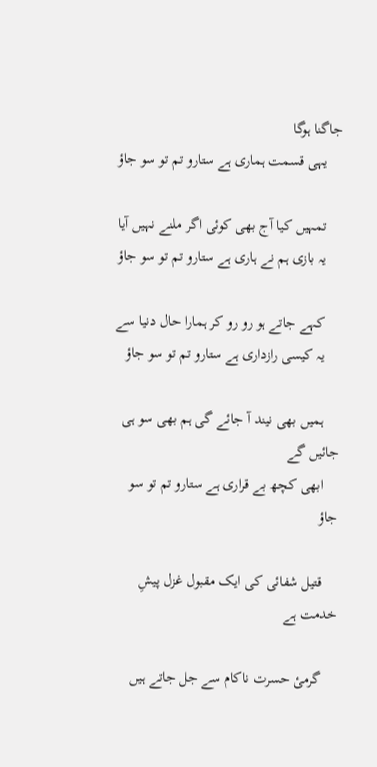جاگنا ہوگا
    یہی قسمت ہماری ہے ستارو تم تو سو جاؤ

    تمہیں کیا آج بھی کوئی اگر ملنے نہیں آیا
    یہ بازی ہم نے ہاری ہے ستارو تم تو سو جاؤ

    کہے جاتے ہو رو رو کر ہمارا حال دنیا سے
    یہ کیسی رازداری ہے ستارو تم تو سو جاؤ

    ہمیں بھی نیند آ جائے گی ہم بھی سو ہی جائیں گے
    ابھی کچھ بے قراری ہے ستارو تم تو سو جاؤ

    قتیل شفائی کی ایک مقبول غزل پیشِ خدمت ہے

    گرمیٔ حسرت ناکام سے جل جاتے ہیں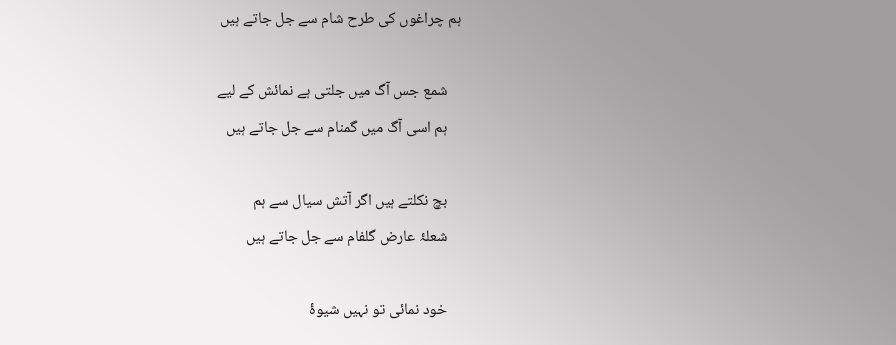ہم چراغوں کی طرح شام سے جل جاتے ہیں

    شمع جس آگ میں جلتی ہے نمائش کے لیے
    ہم اسی آگ میں گمنام سے جل جاتے ہیں

    بچ نکلتے ہیں اگر آتش سیال سے ہم
    شعلۂ عارض گلفام سے جل جاتے ہیں

    خود نمائی تو نہیں شیوۂ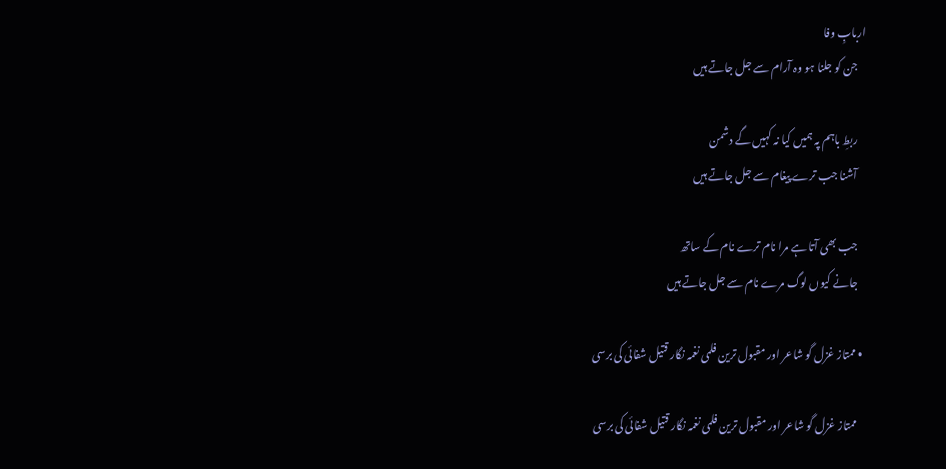اربابِ وفا
    جن کو جلنا ہو وہ آرام سے جل جاتے ہیں

    ربطِ باہم پہ ہمیں کیا نہ کہیں گے دشمن
    آشنا جب ترے پیغام سے جل جاتے ہیں

    جب بھی آتا ہے مرا نام ترے نام کے ساتھ
    جانے کیوں لوگ مرے نام سے جل جاتے ہیں

  • ممتاز غزل گو شاعر اور مقبول ترین فلمی نغمہ نگار قتیل شفائی کی برسی

    ممتاز غزل گو شاعر اور مقبول ترین فلمی نغمہ نگار قتیل شفائی کی برسی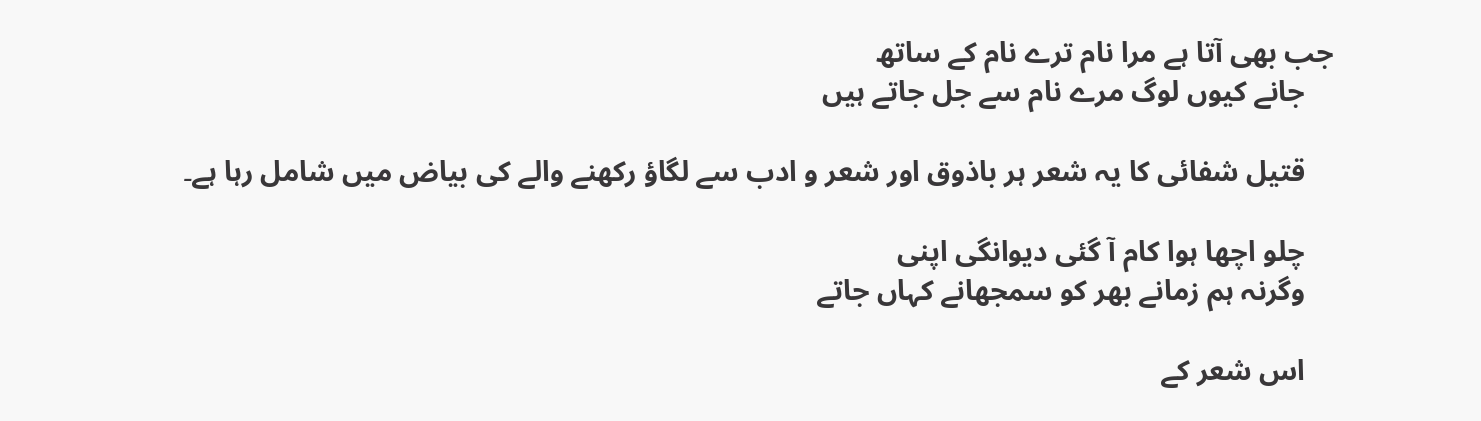جب بھی آتا ہے مرا نام ترے نام کے ساتھ
    جانے کیوں لوگ مرے نام سے جل جاتے ہیں

    قتیل شفائی کا یہ شعر ہر باذوق اور شعر و ادب سے لگاؤ رکھنے والے کی بیاض میں‌ شامل رہا ہے۔

    چلو اچھا ہوا کام آ گئی دیوانگی اپنی
    وگرنہ ہم زمانے بھر کو سمجھانے کہاں جاتے

    اس شعر کے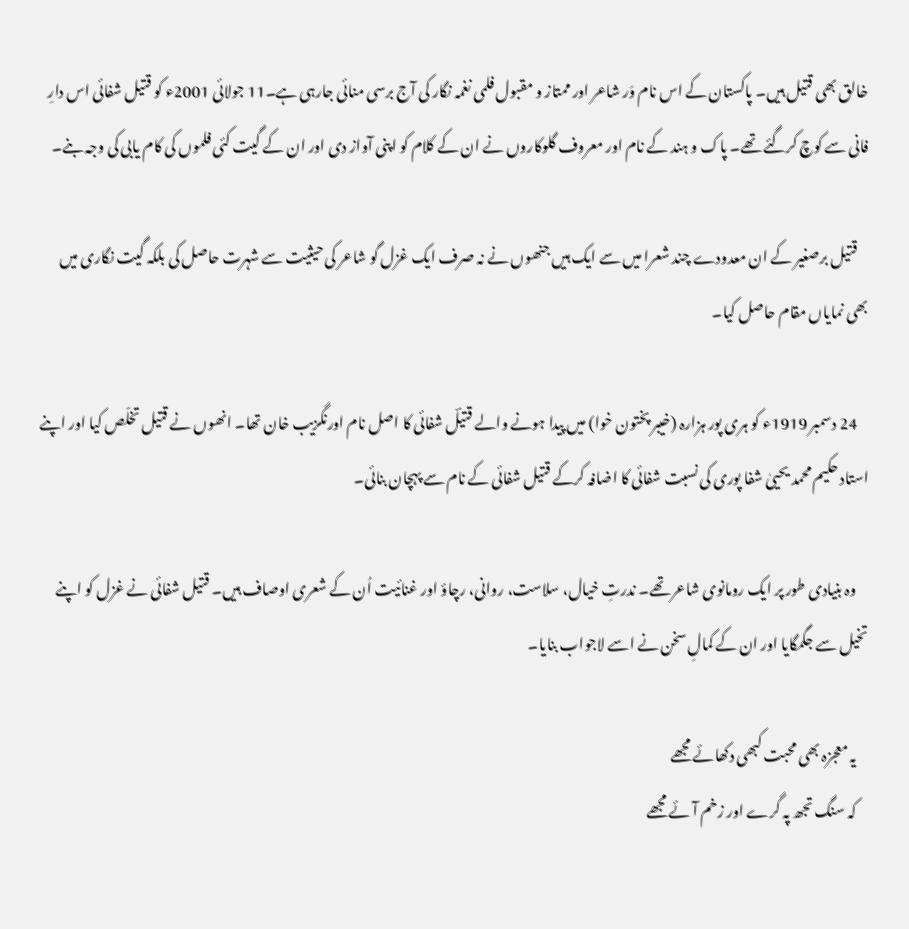خالق بھی قتیل ہیں۔ پاکستان کے اس نام وَر شاعر اور ممتاز و مقبول فلمی نغمہ نگار کی آج برسی منائی جارہی ہے۔11 جولائی 2001ء کو قتیل شفائی اس دارِ فانی سے کوچ کرگئے تھے۔ پاک و ہند کے نام اور معروف گلوکاروں نے ان کے کلام کو اپنی آواز دی اور ان کے گیت کئی فلموں کی کام یابی کی وجہ بنے۔

    قتیل برصغیر کے ان معدودے چند شعرا میں‌ سے ایک ہیں‌ جنھوں نے نہ صرف ایک غزل گو شاعر کی حیثیت سے شہرت حاصل کی بلکہ گیت نگاری میں بھی نمایاں مقام حاصل کیا۔

    24 دسمبر 1919ء کو ہری پور ہزارہ (خیبر پختون خوا) میں پیدا ہونے والے قتیلؔ شفائی کا اصل نام اورنگزیب خان تھا۔ انھوں نے قتیل تخلّص کیا اور اپنے استاد حکیم محمد یحییٰ شفا پوری کی نسبت شفائی کا اضافہ کرکے قتیل شفائی کے نام سے پہچان بنائی۔

    وہ بنیادی طور پر ایک رومانوی شاعر تھے۔ ندرتِ خیال، سلاست، روانی، رچاؤ اور غنائیت اُن کے شعری اوصاف ہیں۔ قتیل شفائی نے غزل کو اپنے تخیل سے جگمگایا اور ان کے کمالِ سخن نے اسے لاجواب بنایا۔

    یہ معجزہ بھی محبت کبھی دکھائے مجھے
    کہ سنگ تجھ پہ گرے اور زخم آئے مجھے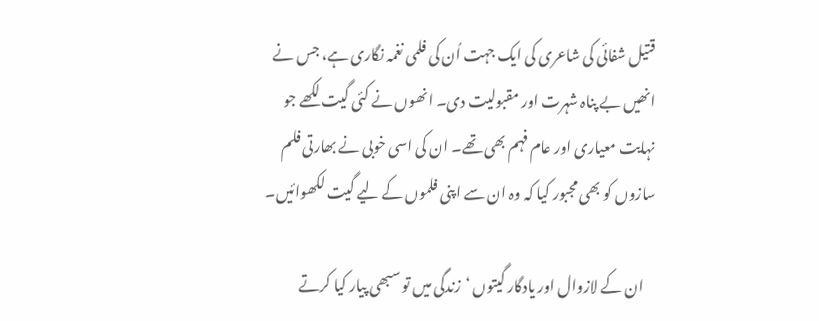قتیل شفائی کی شاعری کی ایک جہت اُن کی فلمی نغمہ نگاری ہے، جس نے انھیں بے پناہ شہرت اور مقبولیت دی۔ انھوں نے کئی گیت لکھے جو نہایت معیاری اور عام فہم بھی تھے۔ ان کی اسی خوبی نے بھارتی فلم سازوں کو بھی مجبور کیا کہ وہ ان سے اپنی فلموں کے لیے گیت لکھوائیں۔

    ان کے لازوال اور یادگار گیتوں ‘زندگی میں تو سبھی پیار کیا کرتے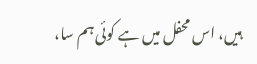ہیں، اس محفل میں ہے کوئی ہم سا،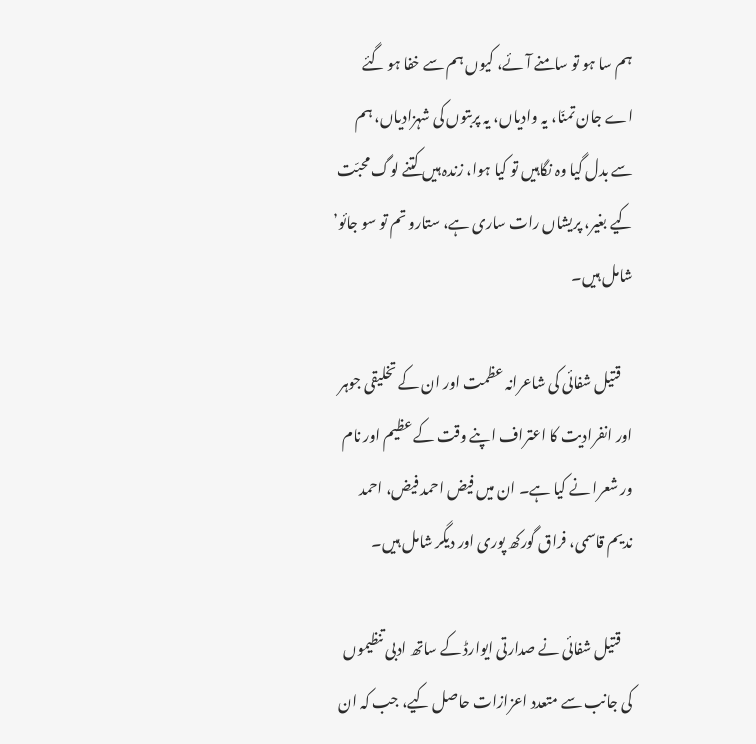ہم سا ہو تو سامنے آئے، کیوں ہم سے خفا ہو گئے اے جان تمنّا، یہ وادیاں، یہ پربتوں کی شہزادیاں، ہم سے بدل گیا وہ نگاہیں تو کیا ہوا، زندہ ہیں‌ کتنے لوگ محبّت کیے بغیر، پریشاں رات ساری ہے، ستارو تم تو سو جائو’ شامل ہیں۔

    قتیل شفائی کی شاعرانہ عظمت اور ان کے تخلیقی جوہر اور انفرادیت کا اعتراف اپنے وقت کے عظیم اور نام ور شعرا نے کیا ہے۔ ان میں فیض احمد فیض، احمد ندیم قاسمی، فراق گورکھ پوری اور دیگر شامل ہیں۔

    قتیل شفائی نے صدارتی ایوارڈ کے ساتھ ادبی تنظیموں کی جانب سے متعدد اعزازات حاصل کیے، جب کہ ان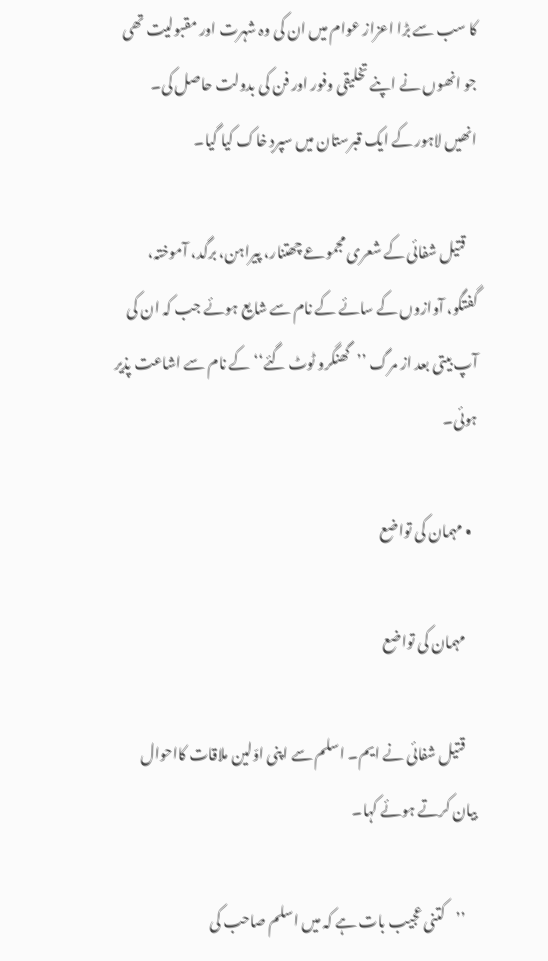کا سب سے بڑا اعزاز عوام میں ان کی وہ شہرت اور مقبولیت تھی جو انھوں‌ نے اپنے تخلیقی وفور اور فن کی بدولت حاصل کی۔ انھیں لاہور کے ایک قبرستان میں‌ سپردِ خاک کیا گیا۔

    قتیل شفائی کے شعری مجموعے چھتنار، پیراہن، برگد، آموختہ، گفتگو، آوازوں کے سائے کے نام سے شایع ہوئے جب کہ ان کی آپ بیتی بعد از مرگ ’’گھنگرو ٹوٹ گئے‘‘ کے نام سے اشاعت پذیر ہوئی۔

  • مہمان کی تواضع

    مہمان کی تواضع

    قتیل شفائی نے ایم۔ اسلم سے اپنی اوّلین ملاقات کااحوال بیان کرتے ہوئے کہا۔

    ’’کتنی عجیب بات ہے کہ میں اسلم صاحب کی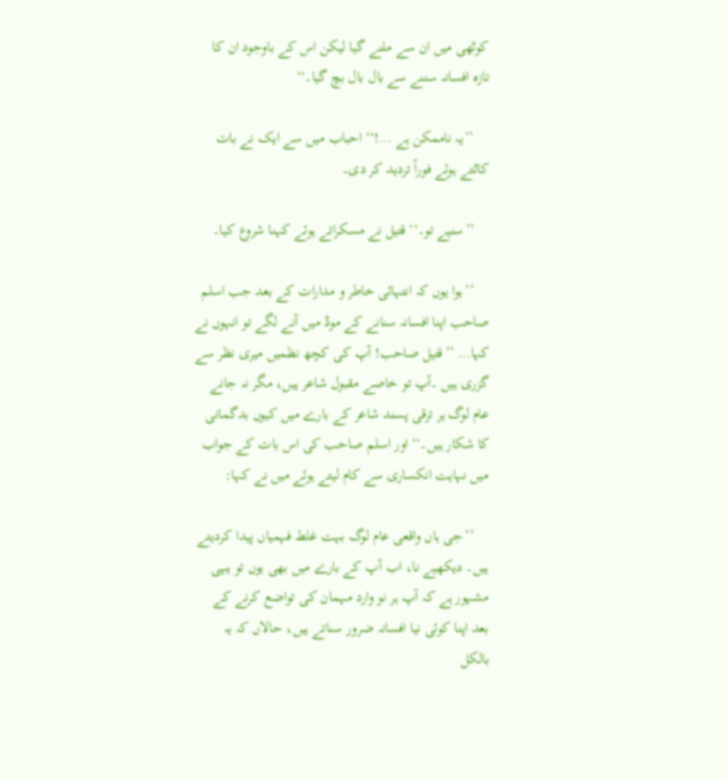کوٹھی میں ان سے ملنے گیا لیکن اس کے باوجود ان کا تازہ افسانہ سننے سے بال بال بچ گیا۔‘‘

    ’’یہ ناممکن ہے …!‘‘ احباب میں سے ایک نے بات کاٹتے ہوئے فوراً تردید کر دی۔

    ’’سنیے تو۔‘‘ قتیل نے مسکراتے ہوئے کہنا شروع کیا۔

    ’’ہوا یوں کہ انتہائی خاطر و مدارات کے بعد جب اسلم صاحب اپنا افسانہ سنانے کے موڈ میں آنے لگے تو انہوں نے کہا… ’’قتیل صاحب! آپ کی کچھ نظمیں میری نظر سے گزری ہیں ۔آپ تو خاصے مقبول شاعر ہیں، مگر نہ جانے عام لوگ ہر ترقی پسند شاعر کے بارے میں کیوں بدگمانی کا شکار ہیں۔‘‘ اور اسلم صاحب کی اس بات کے جواب میں نہایت انکساری سے کام لیتے ہوئے میں نے کہا:

    ’’جی ہاں واقعی عام لوگ بہت غلط فہمیاں پیدا کردیتے ہیں۔ دیکھیے نا، اب آپ کے بارے میں بھی یوں تو یہی مشہور ہے کہ آپ ہر نو وارد مہمان کی تواضع کرنے کے بعد اپنا کوئی نیا افسانہ ضرور سناتے ہیں، حالاں کہ یہ بالکل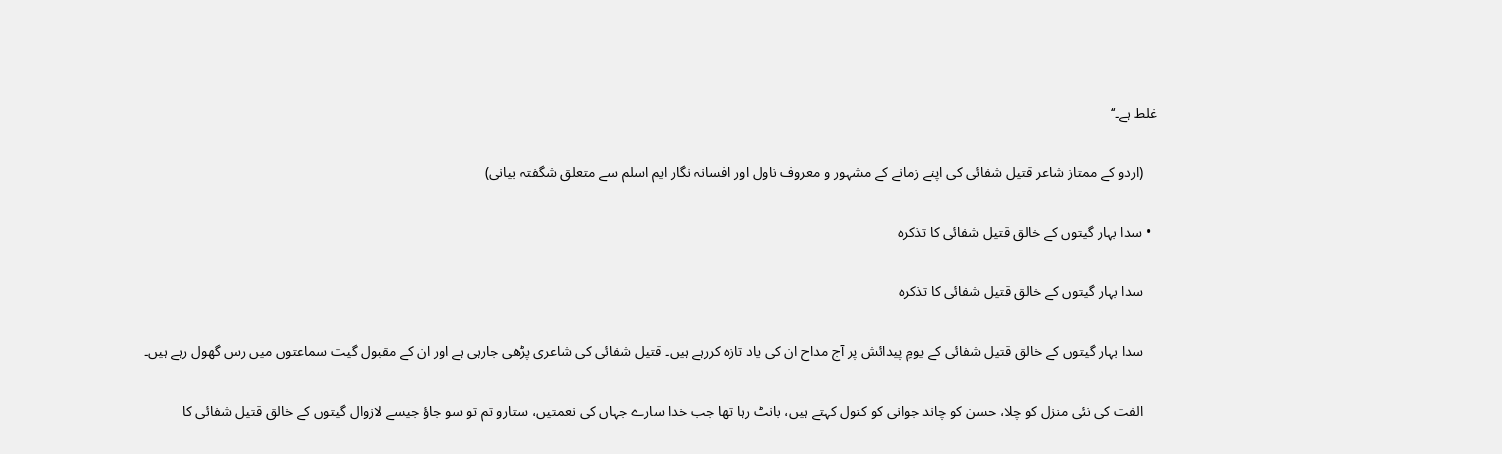غلط ہے۔‘‘

    (اردو کے ممتاز شاعر قتیل شفائی کی اپنے زمانے کے مشہور و معروف ناول اور افسانہ نگار ایم اسلم سے متعلق شگفتہ بیانی)

  • سدا بہار گیتوں کے خالق قتیل شفائی کا تذکرہ

    سدا بہار گیتوں کے خالق قتیل شفائی کا تذکرہ

    سدا بہار گیتوں کے خالق قتیل شفائی کے یومِ پیدائش پر آج مداح ان کی یاد تازہ کررہے ہیں۔ قتیل شفائی کی شاعری پڑھی جارہی ہے اور ان کے مقبول گیت سماعتوں میں رس گھول رہے ہیں۔

    الفت کی نئی منزل کو چلا، حسن کو چاند جوانی کو کنول کہتے ہیں، بانٹ رہا تھا جب خدا سارے جہاں کی نعمتیں، ستارو تم تو سو جاؤ جیسے لازوال گیتوں کے خالق قتیل شفائی کا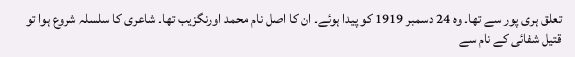تعلق ہری پور سے تھا۔ وہ 24 دسمبر 1919 کو پیدا ہوئے۔ ان کا اصل نام محمد اورنگزیب تھا۔ شاعری کا سلسلہ شروع ہوا تو قتیل شفائی کے نام سے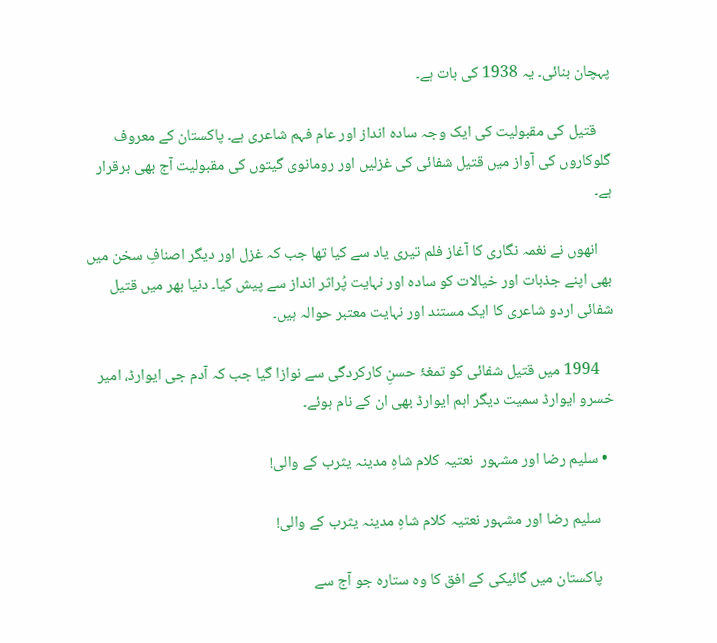پہچان بنائی۔ یہ 1938 کی بات ہے۔

    قتیل کی مقبولیت کی ایک وجہ سادہ انداز اور عام فہم شاعری ہے۔ پاکستان کے معروف گلوکاروں کی آواز میں قتیل شفائی کی غزلیں اور رومانوی گیتوں کی مقبولیت آج بھی برقرار ہے۔

    انھوں نے نغمہ نگاری کا آغاز فلم تیری یاد سے کیا تھا جب کہ غزل اور دیگر اصنافِ سخن میں بھی اپنے جذبات اور خیالات کو سادہ اور نہایت پُراثر انداز سے پیش کیا۔ دنیا بھر میں قتیل شفائی اردو شاعری کا ایک مستند اور نہایت معتبر حوالہ ہیں۔

    1994 میں قتیل شفائی کو تمغۂ حسنِ کارکردگی سے نوازا گیا جب کہ آدم جی ایوارڈ، امیر خسرو ایوارڈ سمیت دیگر اہم ایوارڈ بھی ان کے نام ہوئے۔

  • سلیم رضا اور مشہور  نعتیہ کلام شاہِ مدینہ یثرب کے والی!

    سلیم رضا اور مشہور نعتیہ کلام شاہِ مدینہ یثرب کے والی!

    پاکستان میں گائیکی کے افق کا وہ ستارہ جو آج سے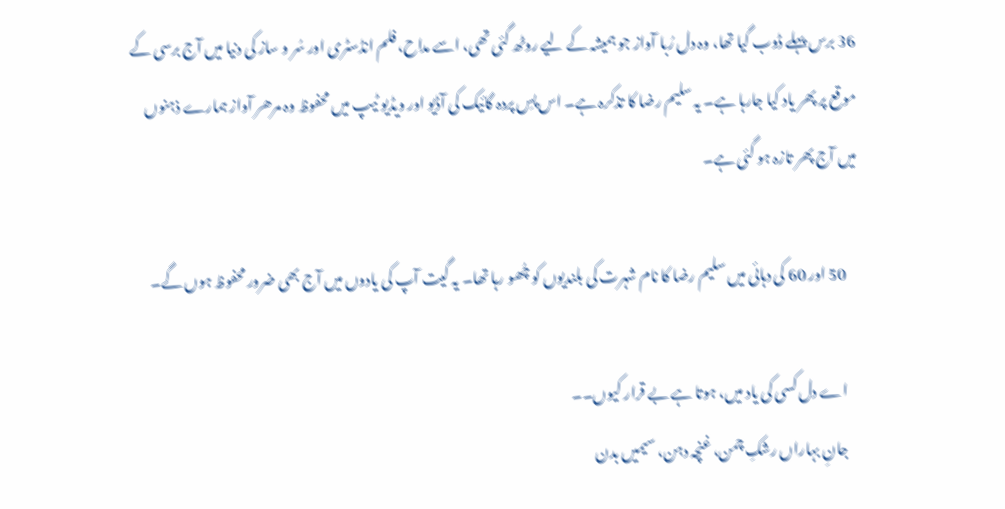36 برس پہلے ڈوب گیا تھا، وہ دل رُبا آواز جو ہمیشہ کے لیے روٹھ گئی تھی، اسے مداح، فلم انڈسٹری اور سُر و ساز کی دنیا میں آج برسی کے موقع پر پھر یاد کیا جارہا ہے۔ یہ سلیم رضا کا تذکرہ ہے۔ اس پسِ پردہ گائیک کی آڈیو اور ویڈیو ٹیپ میں محفوظ وہ مرھر آواز ہمارے ذہنوں میں آج پھر تازہ ہو گئی ہے۔

    50 اور 60 کی دہائی میں سلیم رضا کا نام شہرت کی بلندیوں کو چُھو رہا تھا۔ یہ گیت آپ کی یادوں میں آج بھی ضرور محفوظ ہوں گے۔

    اے دل کسی کی یاد میں، ہوتا ہے بے قرار کیوں۔۔
    جانِ بہاراں رشکِ چمن، غنچہ دہن، سیمیں بدن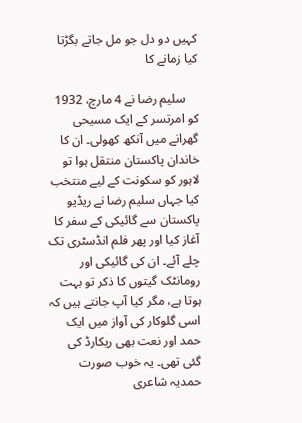کہیں دو دل جو مل جاتے بگڑتا کیا زمانے کا

    سلیم رضا نے 4 مارچ، 1932 کو امرتسر کے ایک مسیحی گھرانے میں آنکھ کھولی۔ ان کا خاندان پاکستان منتقل ہوا تو لاہور کو سکونت کے لیے منتخب کیا جہاں سلیم رضا نے ریڈیو پاکستان سے گائیکی کے سفر کا آغاز کیا اور پھر فلم انڈسٹری تک چلے آئے۔ ان کی گائیکی اور رومانٹک گیتوں کا ذکر تو بہت ہوتا ہے، مگر کیا آپ جانتے ہیں کہ اسی گلوکار کی آواز میں ایک حمد اور نعت بھی ریکارڈ کی گئی تھی۔ یہ خوب صورت حمدیہ شاعری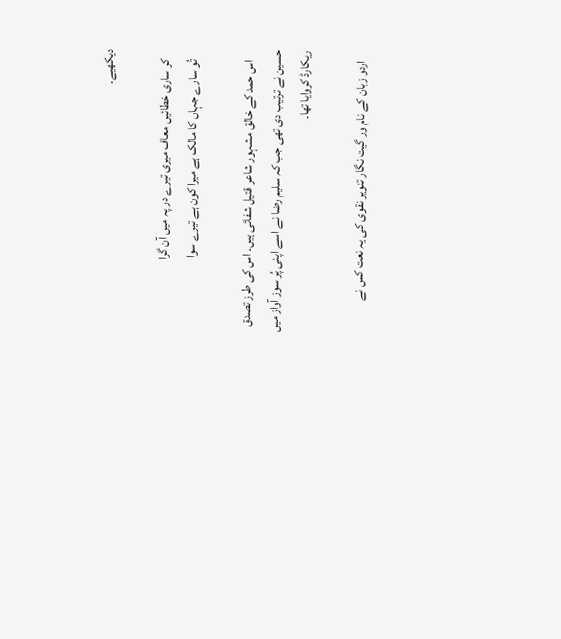دیکھیے۔

    کر ساری خطائیں معاف میری تیرے در پہ میں آن گرا
    تُو سارے جہاں کا مالک ہے میرا کون ہے تیرے سوا

    اس حمد کے خالق مشہور شاعر قتیل شفائی ہیں۔ اس کی طرز تصدق حسین نے ترتیب دی تھی جب کہ سلیم رضا نے اسے اپنی پُر سوز آواز میں ریکارڈ کروایا تھا۔

    اردو زبان کے نام ور گیت نگار تنویر نقوی کی یہ نعت کس نے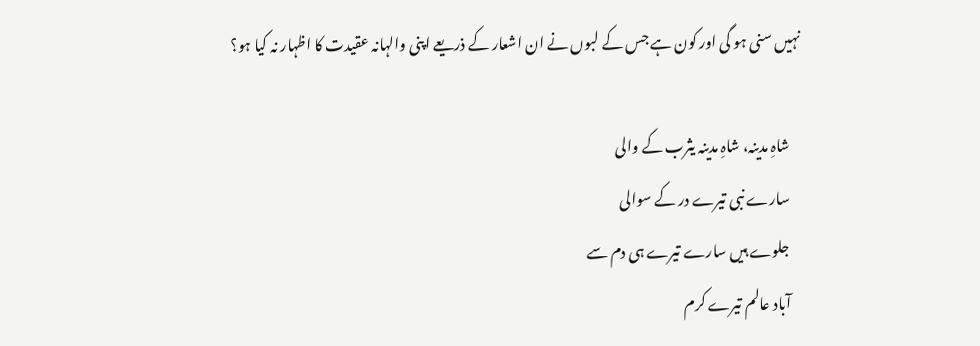نہیں سنی ہو گی اور کون ہے جس کے لبوں نے ان اشعار کے ذریعے اپنی والہانہ عقیدت کا اظہار نہ کیا ہو؟

    شاہِ مدینہ، شاہِ مدینہ یثرب کے والی
    سارے نبی تیرے در کے سوالی
    جلوے ہیں سارے تیرے ہی دم سے
    آباد عالم تیرے کرم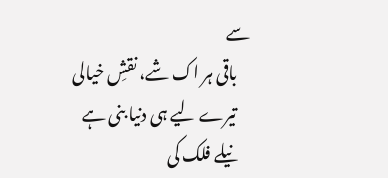سے
    باقی ہر اک شے، نقشِ خیالی
    تیرے لیے ہی دنیا بنی ہے
    نیلے فلک کی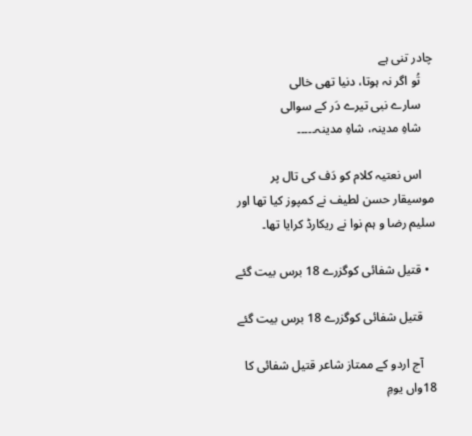چادر تنی ہے
    تُو اگر نہ ہوتا، دنیا تھی خالی
    سارے نبی تیرے دَر کے سوالی
    شاہِ مدینہ، شاہِ مدینہ۔۔۔۔۔

    اس نعتیہ کلام کو دَف کی تال پر موسیقار حسن لطیف نے کمپوز کیا تھا اور سلیم رضا و ہم نوا نے ریکارڈ کرایا تھا۔

  • قتیل شفائی کوگزرے 18 برس بیت گئے

    قتیل شفائی کوگزرے 18 برس بیت گئے

    آج اردو کے ممتاز شاعر قتیل شفائی کا 18واں یومِ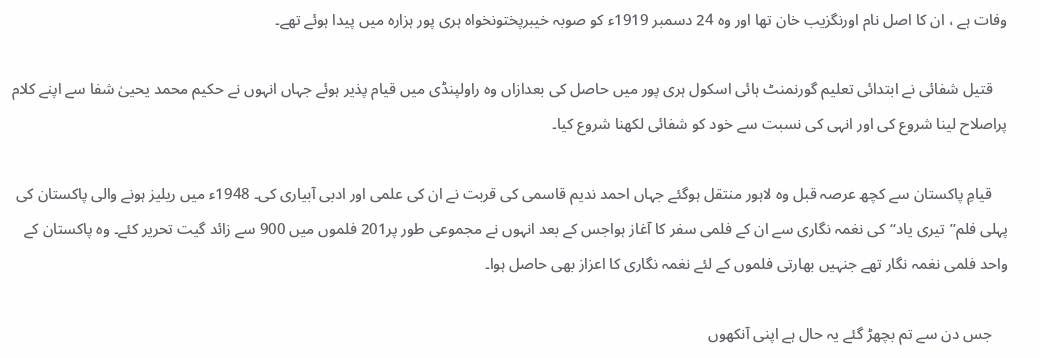وفات ہے ، ان کا اصل نام اورنگزیب خان تھا اور وہ 24 دسمبر 1919ء کو صوبہ خیبرپختونخواہ ہری پور ہزارہ میں پیدا ہوئے تھے۔

    قتیل شفائی نے ابتدائی تعلیم گورنمنٹ ہائی اسکول ہری پور میں حاصل کی بعدازاں وہ راولپنڈی میں قیام پذیر ہوئے جہاں انہوں نے حکیم محمد یحییٰ شفا سے اپنے کلام پراصلاح لینا شروع کی اور انہی کی نسبت سے خود کو شفائی لکھنا شروع کیا۔

    قیامِ پاکستان سے کچھ عرصہ قبل وہ لاہور منتقل ہوگئے جہاں احمد ندیم قاسمی کی قربت نے ان کی علمی اور ادبی آبیاری کی۔ 1948ء میں ریلیز ہونے والی پاکستان کی پہلی فلم’’تیری یاد‘‘کی نغمہ نگاری سے ان کے فلمی سفر کا آغاز ہواجس کے بعد انہوں نے مجموعی طور پر201 فلموں میں 900 سے زائد گیت تحریر کئے۔ وہ پاکستان کے واحد فلمی نغمہ نگار تھے جنہیں بھارتی فلموں کے لئے نغمہ نگاری کا اعزاز بھی حاصل ہوا۔

    جس دن سے تم بچھڑ گئے یہ حال ہے اپنی آنکھوں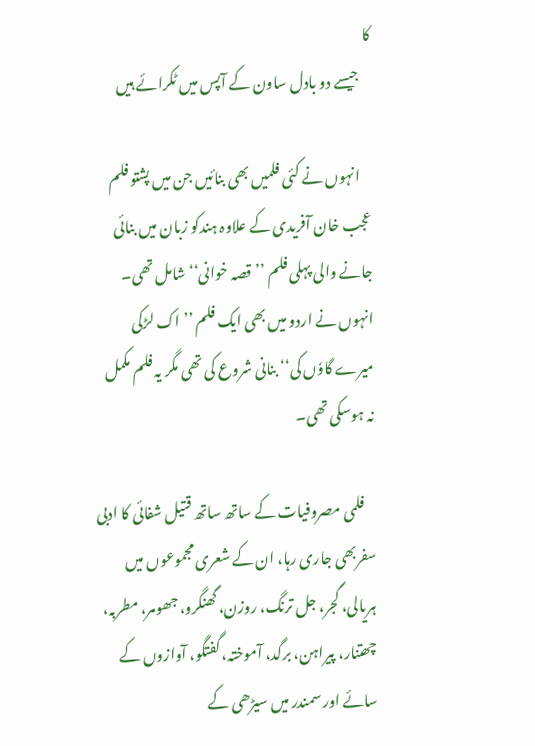کا
    جیسے دو بادل ساون کے آپس میں ٹکرائے ہیں

    انہوں نے کئی فلمیں بھی بنائیں جن میں پشتو فلم عجب خان آفریدی کے علاوہ ہندکو زبان میں بنائی جانے والی پہلی فلم ’’قصہ خوانی‘‘ شامل تھی۔ انہوں نے اردو میں بھی ایک فلم ’’اک لڑکی میرے گاوٗں کی‘‘ بنانی شروع کی تھی مگر یہ فلم مکمل نہ ہوسکی تھی۔

    فلمی مصروفیات کے ساتھ ساتھ قتیل شفائی کا ادبی سفربھی جاری رہا، ان کے شعری مجموعوں میں ہریالی، گجر، جل ترنگ، روزن، گھنگرو، جھومر، مطربہ، چھتنار، پیراہن، برگد، آموختہ، گفتگو، آوازوں کے سائے اور سمندر میں سیڑھی کے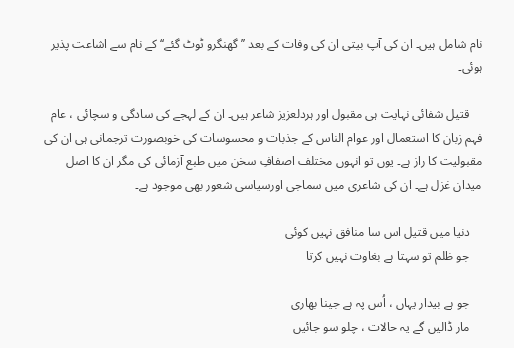نام شامل ہیں۔ ان کی آپ بیتی ان کی وفات کے بعد ’’گھنگرو ٹوٹ گئے‘‘ کے نام سے اشاعت پذیر ہوئی۔

    قتیل شفائی نہایت ہی مقبول اور ہردلعزیز شاعر ہیں۔ ان کے لہجے کی سادگی و سچائی ، عام فہم زبان کا استعمال اور عوام الناس کے جذبات و محسوسات کی خوبصورت ترجمانی ہی ان کی مقبولیت کا راز ہے۔ یوں تو انہوں مختلف اصفافِ سخن میں طبع آزمائی کی مگر ان کا اصل میدان غزل ہے۔ ان کی شاعری میں سماجی اورسیاسی شعور بھی موجود ہے۔

    دنیا میں قتیل اس سا منافق نہیں کوئی
    جو ظلم تو سہتا ہے بغاوت نہیں کرتا

    جو ہے بیدار یہاں ، اُس پہ ہے جینا بھاری
    مار ڈالیں گے یہ حالات ، چلو سو جائیں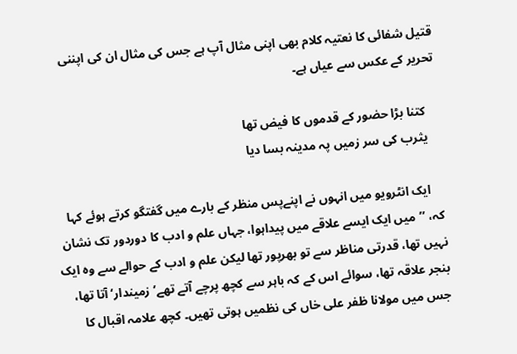قتیل شفائی کا نعتیہ کلام بھی اپنی مثال آپ ہے جس کی مثال ان کی اپننی تحریر کے عکس سے عیاں ہے۔

    کتنا بڑا حضور کے قدموں کا فیض تھا
    یثرب کی سر زمیں پہ مدینہ بسا دیا

    ایک انٹرویو میں انہوں نے اپنےپس منظر کے بارے میں گفتگو کرتے ہوئے کہا کہ، ’’میں ایک ایسے علاقے میں پیداہوا، جہاں علم و ادب کا دوردور تک نشان نہیں تھا، قدرتی مناظر سے تو بھرپور تھا لیکن علم و ادب کے حوالے سے وہ ایک بنجر علاقہ تھا، سوائے اس کے کہ باہر سے کچھ پرچے آتے تھے’زمیندار‘آتا تھا، جس میں مولانا ظفر علی خاں کی نظمیں ہوتی تھیں۔ کچھ علامہ اقبال کا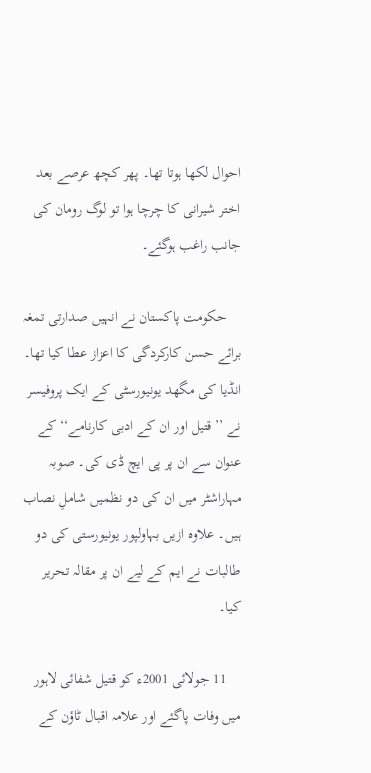احوال لکھا ہوتا تھا۔ پھر کچھ عرصے بعد اختر شیرانی کا چرچا ہوا تو لوگ رومان کی جانب راغب ہوگئے۔

    حکومت پاکستان نے انہیں صدارتی تمغہ برائے حسن کارکردگی کا اعزاز عطا کیا تھا۔ انڈیا کی مگھد یونیورسٹی کے ایک پروفیسر نے ’’قتیل اور ان کے ادبی کارنامے‘‘ کے عنوان سے ان پر پی ایچ ڈی کی۔ صوبہ مہاراشٹر میں ان کی دو نظمیں شاملِ نصاب ہیں۔ علاوہ ازیں بہاولپور یونیورستی کی دو طالبات نے ایم کے لیے ان پر مقالہ تحریر کیا۔

    11 جولائی 2001ء کو قتیل شفائی لاہور میں وفات پاگئے اور علامہ اقبال ٹاؤن کے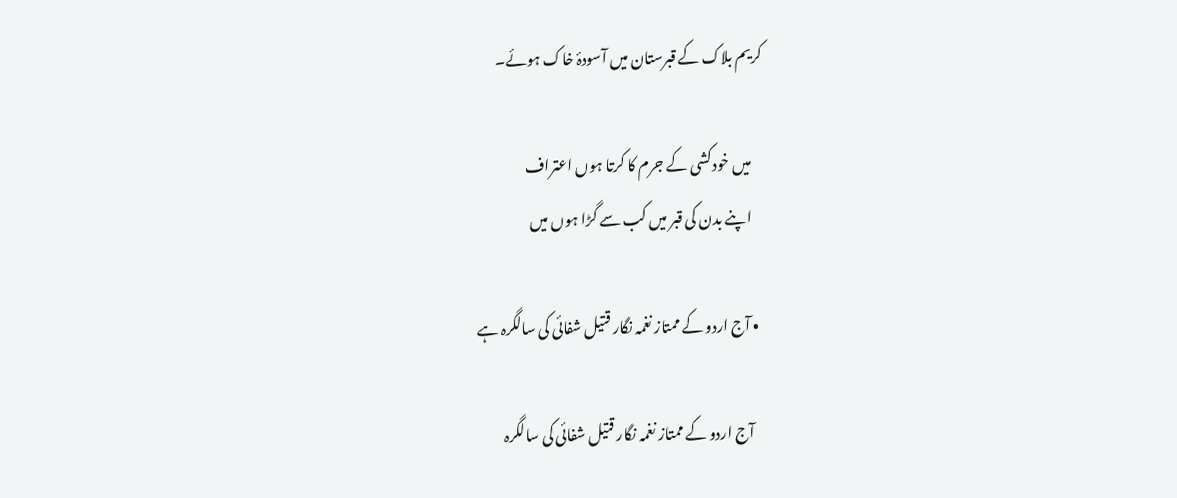کریم بلاک کے قبرستان میں آسودۂ خاک ہوئے۔

    میں خودکشی کے جرم کا کرتا ہوں اعتراف
    اپنے بدن کی قبر میں کب سے گڑا ہوں میں

  • آج اردو کے ممتاز نغمہ نگار قتیل شفائی کی سالگرہ ہے

    آج اردو کے ممتاز نغمہ نگار قتیل شفائی کی سالگرہ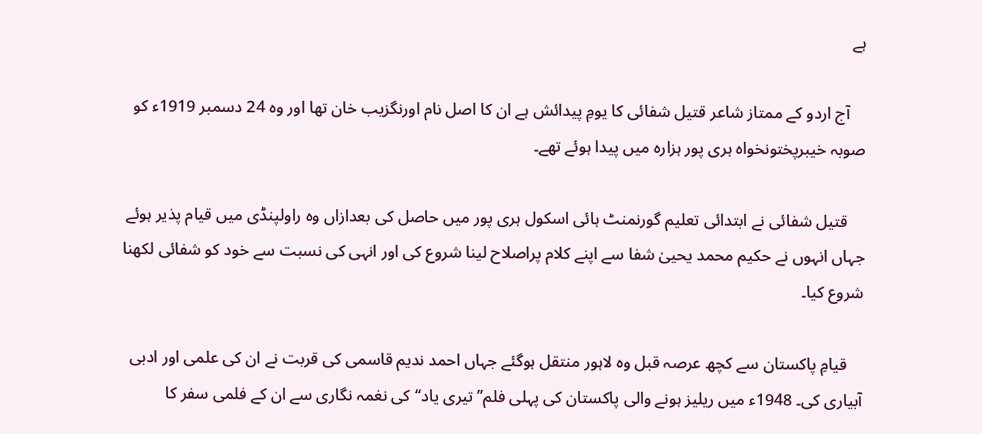ہے

    آج اردو کے ممتاز شاعر قتیل شفائی کا یومِ پیدائش ہے ان کا اصل نام اورنگزیب خان تھا اور وہ 24 دسمبر 1919ء کو صوبہ خیبرپختونخواہ ہری پور ہزارہ میں پیدا ہوئے تھے۔

    قتیل شفائی نے ابتدائی تعلیم گورنمنٹ ہائی اسکول ہری پور میں حاصل کی بعدازاں وہ راولپنڈی میں قیام پذیر ہوئے جہاں انہوں نے حکیم محمد یحییٰ شفا سے اپنے کلام پراصلاح لینا شروع کی اور انہی کی نسبت سے خود کو شفائی لکھنا شروع کیا۔

    قیامِ پاکستان سے کچھ عرصہ قبل وہ لاہور منتقل ہوگئے جہاں احمد ندیم قاسمی کی قربت نے ان کی علمی اور ادبی آبیاری کی۔ 1948ء میں ریلیز ہونے والی پاکستان کی پہلی فلم’’تیری یاد‘‘کی نغمہ نگاری سے ان کے فلمی سفر کا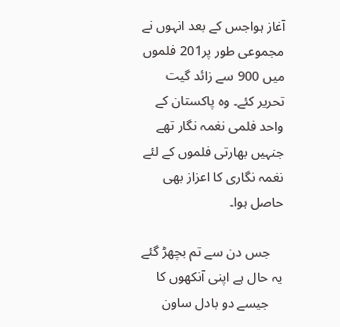آغاز ہواجس کے بعد انہوں نے مجموعی طور پر201 فلموں میں 900 سے زائد گیت تحریر کئے۔ وہ پاکستان کے واحد فلمی نغمہ نگار تھے جنہیں بھارتی فلموں کے لئے نغمہ نگاری کا اعزاز بھی حاصل ہوا۔

    جس دن سے تم بچھڑ گئے یہ حال ہے اپنی آنکھوں کا
    جیسے دو بادل ساون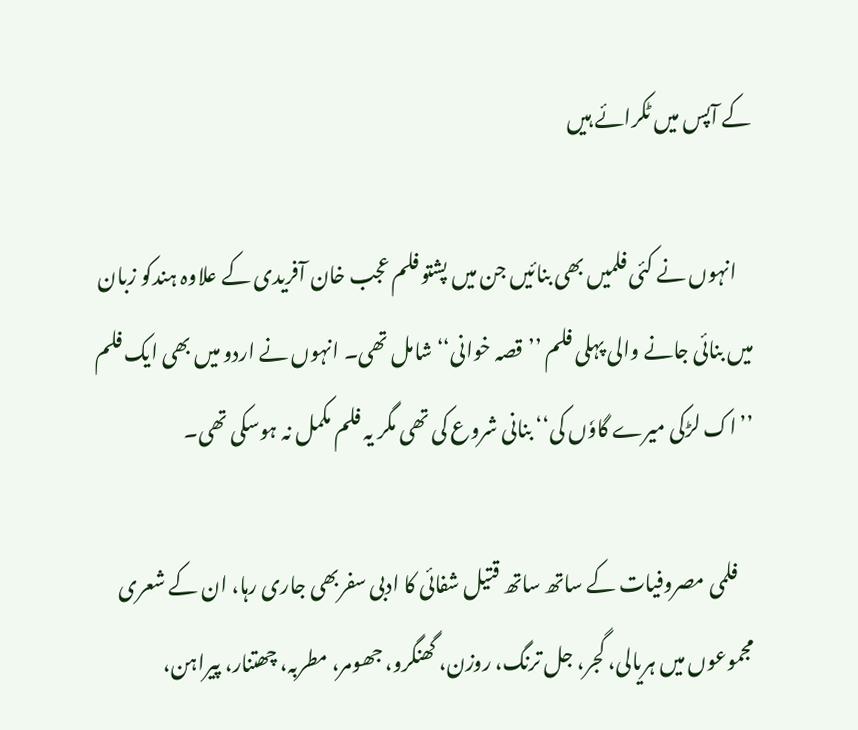کے آپس میں ٹکرائے ہیں

    انہوں نے کئی فلمیں بھی بنائیں جن میں پشتو فلم عجب خان آفریدی کے علاوہ ہندکو زبان میں بنائی جانے والی پہلی فلم ’’قصہ خوانی‘‘ شامل تھی۔ انہوں نے اردو میں بھی ایک فلم ’’اک لڑکی میرے گاوٗں کی‘‘ بنانی شروع کی تھی مگر یہ فلم مکمل نہ ہوسکی تھی۔

    فلمی مصروفیات کے ساتھ ساتھ قتیل شفائی کا ادبی سفربھی جاری رہا، ان کے شعری مجموعوں میں ہریالی، گجر، جل ترنگ، روزن، گھنگرو، جھومر، مطربہ، چھتنار، پیراہن،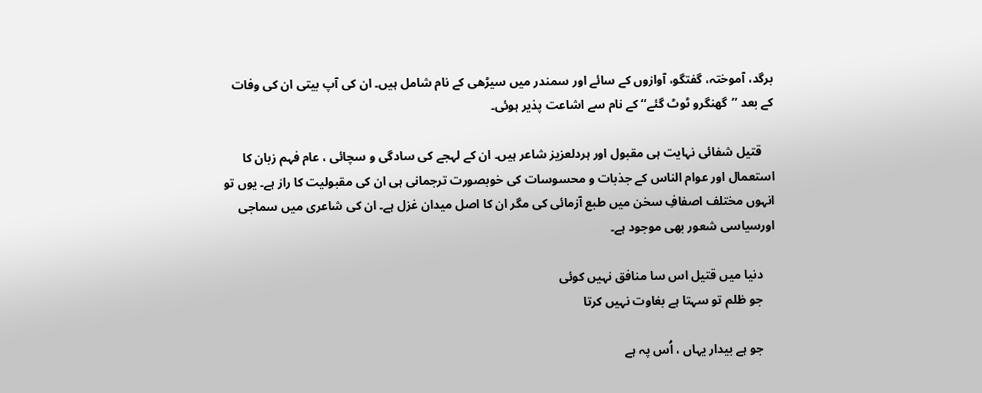برگد، آموختہ، گفتگو، آوازوں کے سائے اور سمندر میں سیڑھی کے نام شامل ہیں۔ ان کی آپ بیتی ان کی وفات کے بعد ’’گھنگرو ٹوٹ گئے‘‘ کے نام سے اشاعت پذیر ہوئی۔

    قتیل شفائی نہایت ہی مقبول اور ہردلعزیز شاعر ہیں۔ ان کے لہجے کی سادگی و سچائی ، عام فہم زبان کا استعمال اور عوام الناس کے جذبات و محسوسات کی خوبصورت ترجمانی ہی ان کی مقبولیت کا راز ہے۔ یوں تو انہوں مختلف اصفافِ سخن میں طبع آزمائی کی مگر ان کا اصل میدان غزل ہے۔ ان کی شاعری میں سماجی اورسیاسی شعور بھی موجود ہے۔

    دنیا میں قتیل اس سا منافق نہیں کوئی
    جو ظلم تو سہتا ہے بغاوت نہیں کرتا

    جو ہے بیدار یہاں ، اُس پہ ہے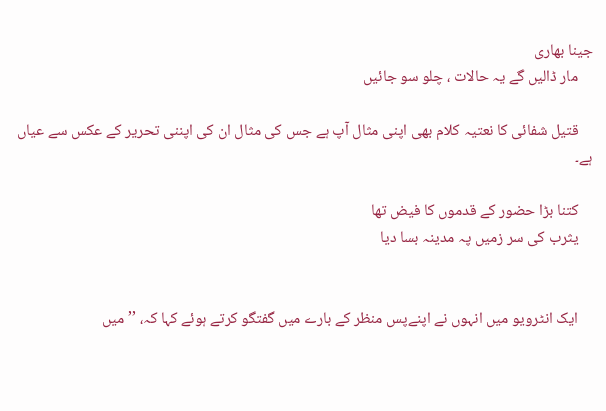جینا بھاری
    مار ڈالیں گے یہ حالات ، چلو سو جائیں

    قتیل شفائی کا نعتیہ کلام بھی اپنی مثال آپ ہے جس کی مثال ان کی اپننی تحریر کے عکس سے عیاں ہے۔

    کتنا بڑا حضور کے قدموں کا فیض تھا
    یثرب کی سر زمیں پہ مدینہ بسا دیا


    ایک انٹرویو میں انہوں نے اپنےپس منظر کے بارے میں گفتگو کرتے ہوئے کہا کہ، ’’میں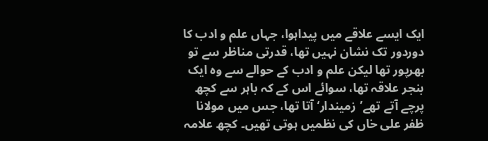ایک ایسے علاقے میں پیداہوا، جہاں علم و ادب کا دوردور تک نشان نہیں تھا، قدرتی مناظر سے تو بھرپور تھا لیکن علم و ادب کے حوالے سے وہ ایک بنجر علاقہ تھا، سوائے اس کے کہ باہر سے کچھ پرچے آتے تھے’زمیندار‘آتا تھا، جس میں مولانا ظفر علی خاں کی نظمیں ہوتی تھیں۔ کچھ علامہ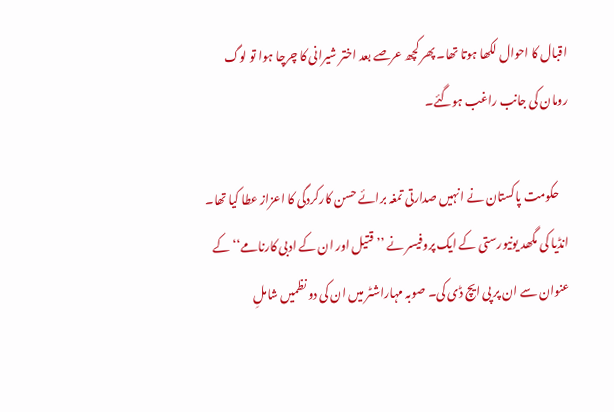اقبال کا احوال لکھا ہوتا تھا۔ پھر کچھ عرصے بعد اختر شیرانی کا چرچا ہوا تو لوگ رومان کی جانب راغب ہوگئے۔

    حکومت پاکستان نے انہیں صدارتی تمغہ برائے حسن کارکردگی کا اعزاز عطا کیا تھا۔ انڈیا کی مگھد یونیورستی کے ایک پروفیسر نے ’’قتیل اور ان کے ادبی کارنامے‘‘ کے عنوان سے ان پر پی ایچ ڈی کی۔ صوبہ مہاراشٹر میں ان کی دو نظمیں شاملِ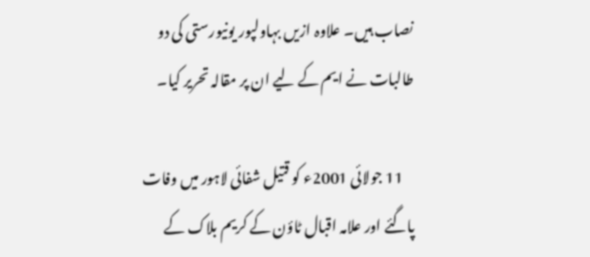نصاب ہیں۔ علاوہ ازیں بہاولپور یونیورستی کی دو طالبات نے ایم کے لیے ان پر مقالہ تحریر کیا۔

    11 جولائی 2001ء کو قتیل شفائی لاہور میں وفات پاگئے اور علامہ اقبال ٹاؤن کے کریم بلاک کے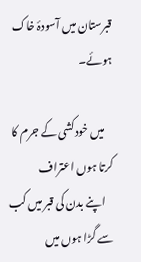قبرستان میں آسودۂ خاک ہوئے۔

    میں خودکشی کے جرم کا کرتا ہوں اعتراف
    اپنے بدن کی قبر میں کب سے گڑا ہوں میں